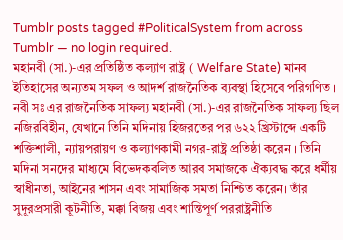Tumblr posts tagged #PoliticalSystem from across Tumblr — no login required.
মহানবী (সা.)-এর প্রতিষ্ঠিত কল্যাণ রাষ্ট্র ( Welfare State) মানব ইতিহাসের অন্যতম সফল ও আদর্শ রাজনৈতিক ব্যবস্থা হিসেবে পরিগণিত । নবী সঃ এর রাজনৈতিক সাফল্য মহানবী (সা.)-এর রাজনৈতিক সাফল্য ছিল নজিরবিহীন, যেখানে তিনি মদিনায় হিজরতের পর ৬২২ খ্রিস্টাব্দে একটি শক্তিশালী, ন্যায়পরায়ণ ও কল্যাণকামী নগর-রাষ্ট্র প্রতিষ্ঠা করেন । তিনি মদিনা সনদের মাধ্যমে বিভেদকবলিত আরব সমাজকে ঐক্যবদ্ধ করে ধর্মীয় স্বাধীনতা, আইনের শাসন এবং সামাজিক সমতা নিশ্চিত করেন। তাঁর সুদূরপ্রসারী কূটনীতি, মক্কা বিজয় এবং শান্তিপূর্ণ পররাষ্ট্রনীতি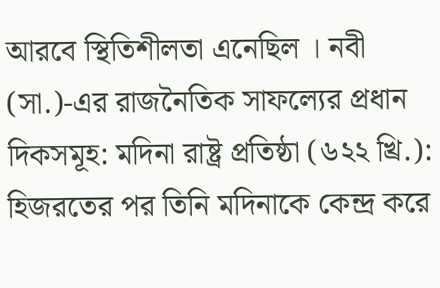আরবে স্থিতিশীলতা এনেছিল । নবী (সা.)-এর রাজনৈতিক সাফল্যের প্রধান দিকসমূহ: মদিনা রাষ্ট্র প্রতিষ্ঠা (৬২২ খ্রি.): হিজরতের পর তিনি মদিনাকে কেন্দ্র করে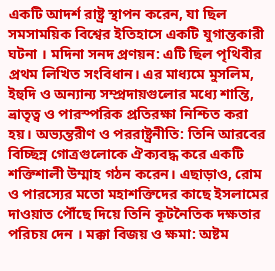একটি আদর্শ রাষ্ট্র স্থাপন করেন, যা ছিল সমসাময়িক বিশ্বের ইতিহাসে একটি যুগান্তকারী ঘটনা । মদিনা সনদ প্রণয়ন: এটি ছিল পৃথিবীর প্রথম লিখিত সংবিধান। এর মাধ্যমে মুসলিম, ইহুদি ও অন্যান্য সম্প্রদায়গুলোর মধ্যে শান্তি, ভ্রাতৃত্ব ও পারস্পরিক প্রতিরক্ষা নিশ্চিত করা হয়। অভ্যন্তরীণ ও পররাষ্ট্রনীতি: তিনি আরবের বিচ্ছিন্ন গোত্রগুলোকে ঐক্যবদ্ধ করে একটি শক্তিশালী উম্মাহ গঠন করেন। এছাড়াও, রোম ও পারস্যের মতো মহাশক্তিদের কাছে ইসলামের দাওয়াত পৌঁছে দিয়ে তিনি কূটনৈতিক দক্ষতার পরিচয় দেন । মক্কা বিজয় ও ক্ষমা: অষ্টম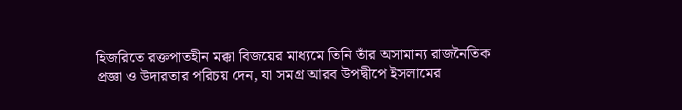হিজরিতে রক্তপাতহীন মক্কা বিজয়ের মাধ্যমে তিনি তাঁর অসামান্য রাজনৈতিক প্রজ্ঞা ও উদারতার পরিচয় দেন, যা সমগ্র আরব উপদ্বীপে ইসলামের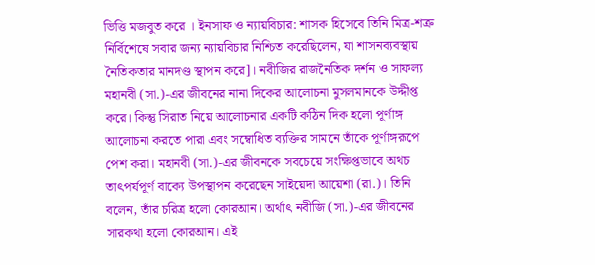ভিত্তি মজবুত করে । ইনসাফ ও ন্যায়বিচার: শাসক হিসেবে তিনি মিত্র-শত্রু নির্বিশেষে সবার জন্য ন্যায়বিচার নিশ্চিত করেছিলেন, যা শাসনব্যবস্থায় নৈতিকতার মানদণ্ড স্থাপন করে]। নবীজির রাজনৈতিক দর্শন ও সাফল্য মহানবী (সা.)-এর জীবনের নানা দিকের আলোচনা মুসলমানকে উদ্দীপ্ত করে। কিন্তু সিরাত নিয়ে আলোচনার একটি কঠিন দিক হলো পূর্ণাঙ্গ আলোচনা করতে পারা এবং সম্বোধিত ব্যক্তির সামনে তাঁকে পূর্ণাঙ্গরূপে পেশ করা। মহানবী (সা.)-এর জীবনকে সবচেয়ে সংক্ষিপ্তভাবে অথচ তাৎপর্যপূর্ণ বাক্যে উপস্থাপন করেছেন সাইয়েদা আয়েশা (রা.)। তিনি বলেন, তাঁর চরিত্র হলো কোরআন। অর্থাৎ নবীজি (সা.)-এর জীবনের সারকথা হলো কোরআন। এই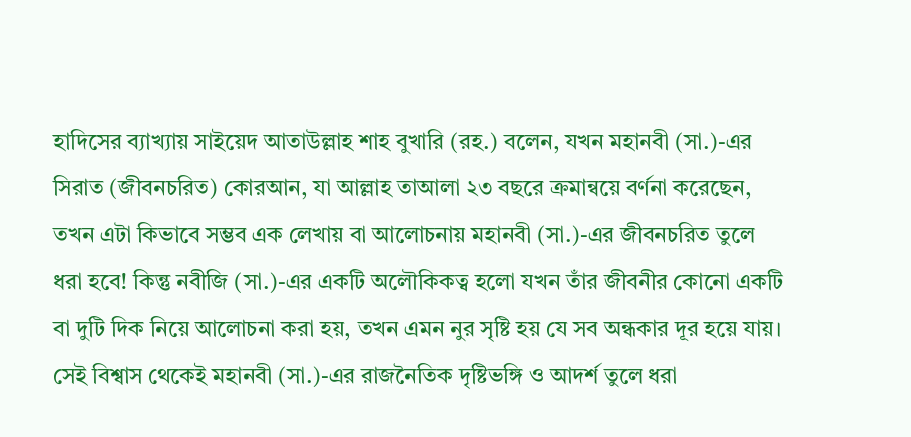হাদিসের ব্যাখ্যায় সাইয়েদ আতাউল্লাহ শাহ বুখারি (রহ.) বলেন, যখন মহানবী (সা.)-এর সিরাত (জীবনচরিত) কোরআন, যা আল্লাহ তাআলা ২৩ বছরে ক্রমান্বয়ে বর্ণনা করেছেন, তখন এটা কিভাবে সম্ভব এক লেখায় বা আলোচনায় মহানবী (সা.)-এর জীবনচরিত তুলে ধরা হবে! কিন্তু নবীজি (সা.)-এর একটি অলৌকিকত্ব হলো যখন তাঁর জীবনীর কোনো একটি বা দুটি দিক নিয়ে আলোচনা করা হয়, তখন এমন নুর সৃষ্টি হয় যে সব অন্ধকার দূর হয়ে যায়। সেই বিশ্বাস থেকেই মহানবী (সা.)-এর রাজনৈতিক দৃষ্টিভঙ্গি ও আদর্শ তুলে ধরা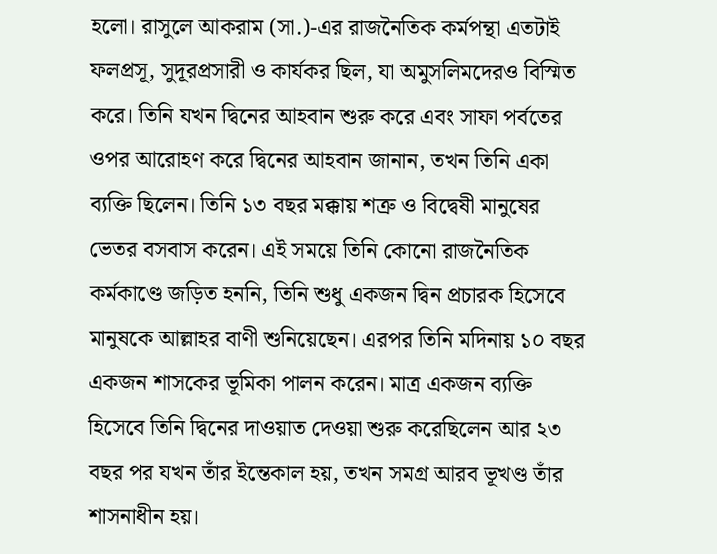হলো। রাসুলে আকরাম (সা.)-এর রাজনৈতিক কর্মপন্থা এতটাই ফলপ্রসূ, সুদূরপ্রসারী ও কার্যকর ছিল, যা অমুসলিমদেরও বিস্মিত করে। তিনি যখন দ্বিনের আহবান শুরু করে এবং সাফা পর্বতের ওপর আরোহণ করে দ্বিনের আহবান জানান, তখন তিনি একা ব্যক্তি ছিলেন। তিনি ১৩ বছর মক্কায় শত্রু ও বিদ্বেষী মানুষের ভেতর বসবাস করেন। এই সময়ে তিনি কোনো রাজনৈতিক কর্মকাণ্ডে জড়িত হননি, তিনি শুধু একজন দ্বিন প্রচারক হিসেবে মানুষকে আল্লাহর বাণী শুনিয়েছেন। এরপর তিনি মদিনায় ১০ বছর একজন শাসকের ভূমিকা পালন করেন। মাত্র একজন ব্যক্তি হিসেবে তিনি দ্বিনের দাওয়াত দেওয়া শুরু করেছিলেন আর ২৩ বছর পর যখন তাঁর ইন্তেকাল হয়, তখন সমগ্র আরব ভূখণ্ড তাঁর শাসনাধীন হয়।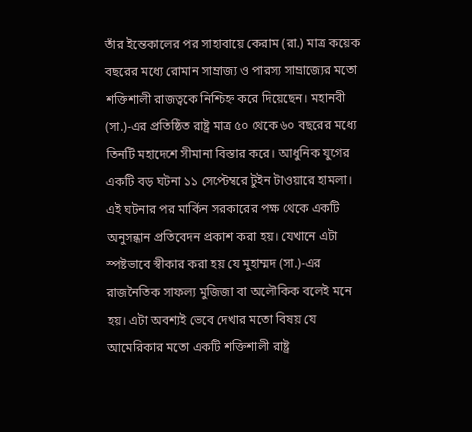তাঁর ইন্তেকালের পর সাহাবায়ে কেরাম (রা.) মাত্র কয়েক বছরের মধ্যে রোমান সাম্রাজ্য ও পারস্য সাম্রাজ্যের মতো শক্তিশালী রাজত্বকে নিশ্চিহ্ন করে দিয়েছেন। মহানবী (সা.)-এর প্রতিষ্ঠিত রাষ্ট্র মাত্র ৫০ থেকে ৬০ বছরের মধ্যে তিনটি মহাদেশে সীমানা বিস্তার করে। আধুনিক যুগের একটি বড় ঘটনা ১১ সেপ্টেম্বরে টুইন টাওয়ারে হামলা। এই ঘটনার পর মার্কিন সরকারের পক্ষ থেকে একটি অনুসন্ধান প্রতিবেদন প্রকাশ করা হয়। যেখানে এটা স্পষ্টভাবে স্বীকার করা হয় যে মুহাম্মদ (সা.)-এর রাজনৈতিক সাফল্য মুজিজা বা অলৌকিক বলেই মনে হয়। এটা অবশ্যই ভেবে দেখার মতো বিষয় যে আমেরিকার মতো একটি শক্তিশালী রাষ্ট্র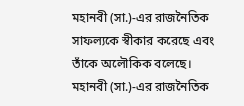মহানবী (সা.)-এর রাজনৈতিক সাফল্যকে স্বীকার করেছে এবং তাঁকে অলৌকিক বলেছে। মহানবী (সা.)-এর রাজনৈতিক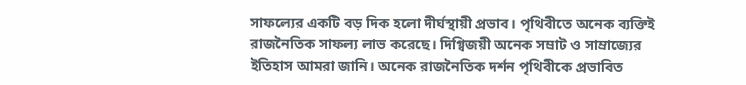সাফল্যের একটি বড় দিক হলো দীর্ঘস্থায়ী প্রভাব। পৃথিবীতে অনেক ব্যক্তিই রাজনৈতিক সাফল্য লাভ করেছে। দিগ্বিজয়ী অনেক সম্রাট ও সাম্রাজ্যের ইতিহাস আমরা জানি। অনেক রাজনৈতিক দর্শন পৃথিবীকে প্রভাবিত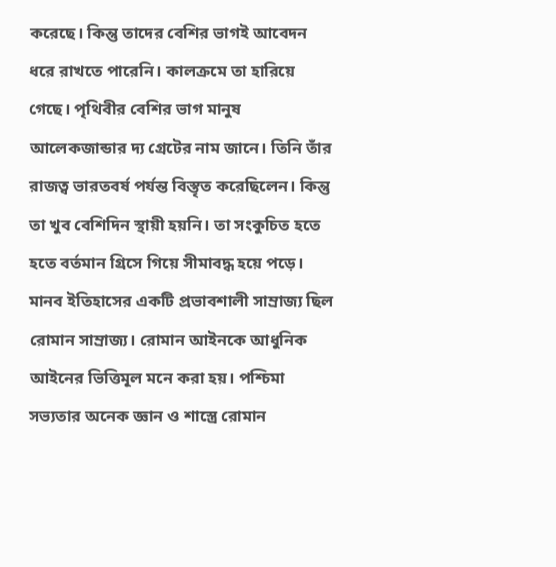করেছে। কিন্তু তাদের বেশির ভাগই আবেদন ধরে রাখতে পারেনি। কালক্রমে তা হারিয়ে গেছে। পৃথিবীর বেশির ভাগ মানুষ আলেকজান্ডার দ্য গ্রেটের নাম জানে। তিনি তাঁর রাজত্ব ভারতবর্ষ পর্যন্ত বিস্তৃত করেছিলেন। কিন্তু তা খুব বেশিদিন স্থায়ী হয়নি। তা সংকুচিত হতে হতে বর্তমান গ্রিসে গিয়ে সীমাবদ্ধ হয়ে পড়ে। মানব ইতিহাসের একটি প্রভাবশালী সাম্রাজ্য ছিল রোমান সাম্রাজ্য। রোমান আইনকে আধুনিক আইনের ভিত্তিমূল মনে করা হয়। পশ্চিমা সভ্যতার অনেক জ্ঞান ও শাস্ত্রে রোমান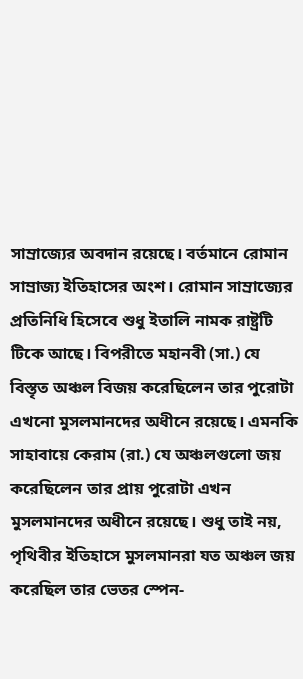সাম্রাজ্যের অবদান রয়েছে। বর্তমানে রোমান সাম্রাজ্য ইতিহাসের অংশ। রোমান সাম্রাজ্যের প্রতিনিধি হিসেবে শুধু ইতালি নামক রাষ্ট্রটি টিকে আছে। বিপরীতে মহানবী (সা.) যে বিস্তৃত অঞ্চল বিজয় করেছিলেন তার পুরোটা এখনো মুসলমানদের অধীনে রয়েছে। এমনকি সাহাবায়ে কেরাম (রা.) যে অঞ্চলগুলো জয় করেছিলেন তার প্রায় পুরোটা এখন মুসলমানদের অধীনে রয়েছে। শুধু তাই নয়, পৃথিবীর ইতিহাসে মুসলমানরা যত অঞ্চল জয় করেছিল তার ভেতর স্পেন-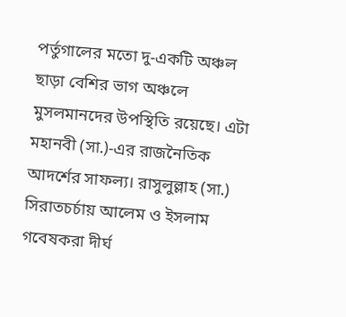পর্তুগালের মতো দু-একটি অঞ্চল ছাড়া বেশির ভাগ অঞ্চলে মুসলমানদের উপস্থিতি রয়েছে। এটা মহানবী (সা.)-এর রাজনৈতিক আদর্শের সাফল্য। রাসুলুল্লাহ (সা.) সিরাতচর্চায় আলেম ও ইসলাম গবেষকরা দীর্ঘ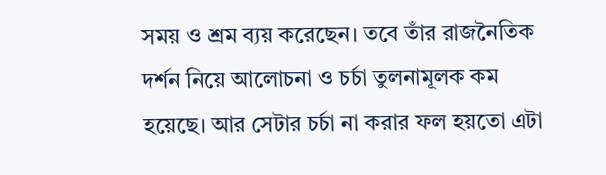সময় ও শ্রম ব্যয় করেছেন। তবে তাঁর রাজনৈতিক দর্শন নিয়ে আলোচনা ও চর্চা তুলনামূলক কম হয়েছে। আর সেটার চর্চা না করার ফল হয়তো এটা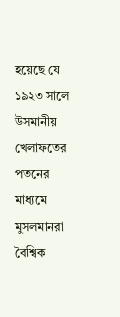হয়েছে যে ১৯২৩ সালে উসমানীয় খেলাফতের পতনের মাধ্যমে মুসলমানরা বৈশ্বিক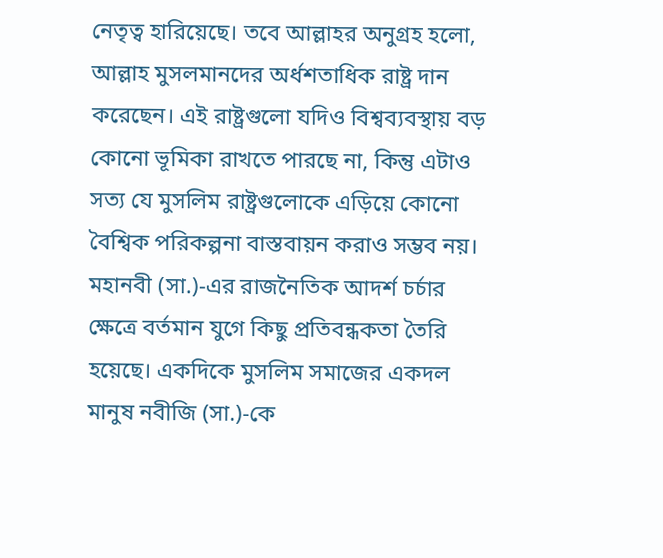নেতৃত্ব হারিয়েছে। তবে আল্লাহর অনুগ্রহ হলো, আল্লাহ মুসলমানদের অর্ধশতাধিক রাষ্ট্র দান করেছেন। এই রাষ্ট্রগুলো যদিও বিশ্বব্যবস্থায় বড় কোনো ভূমিকা রাখতে পারছে না, কিন্তু এটাও সত্য যে মুসলিম রাষ্ট্রগুলোকে এড়িয়ে কোনো বৈশ্বিক পরিকল্পনা বাস্তবায়ন করাও সম্ভব নয়। মহানবী (সা.)-এর রাজনৈতিক আদর্শ চর্চার ক্ষেত্রে বর্তমান যুগে কিছু প্রতিবন্ধকতা তৈরি হয়েছে। একদিকে মুসলিম সমাজের একদল মানুষ নবীজি (সা.)-কে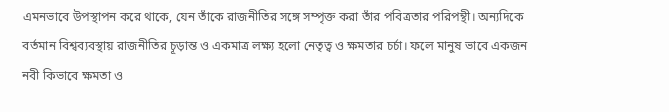এমনভাবে উপস্থাপন করে থাকে, যেন তাঁকে রাজনীতির সঙ্গে সম্পৃক্ত করা তাঁর পবিত্রতার পরিপন্থী। অন্যদিকে বর্তমান বিশ্বব্যবস্থায় রাজনীতির চূড়ান্ত ও একমাত্র লক্ষ্য হলো নেতৃত্ব ও ক্ষমতার চর্চা। ফলে মানুষ ভাবে একজন নবী কিভাবে ক্ষমতা ও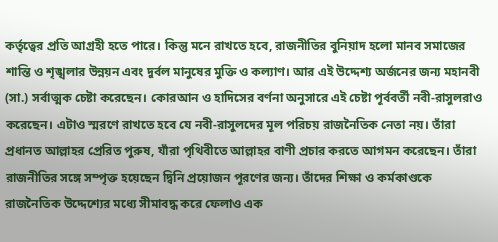কর্তৃত্বের প্রতি আগ্রহী হতে পারে। কিন্তু মনে রাখতে হবে, রাজনীতির বুনিয়াদ হলো মানব সমাজের শান্তি ও শৃঙ্খলার উন্নয়ন এবং দুর্বল মানুষের মুক্তি ও কল্যাণ। আর এই উদ্দেশ্য অর্জনের জন্য মহানবী (সা.) সর্বাত্মক চেষ্টা করেছেন। কোরআন ও হাদিসের বর্ণনা অনুসারে এই চেষ্টা পূর্ববর্তী নবী-রাসুলরাও করেছেন। এটাও স্মরণে রাখতে হবে যে নবী-রাসুলদের মূল পরিচয় রাজনৈতিক নেতা নয়। তাঁরা প্রধানত আল্লাহর প্রেরিত পুরুষ, যাঁরা পৃথিবীতে আল্লাহর বাণী প্রচার করতে আগমন করেছেন। তাঁরা রাজনীতির সঙ্গে সম্পৃক্ত হয়েছেন দ্বিনি প্রয়োজন পূরণের জন্য। তাঁদের শিক্ষা ও কর্মকাণ্ডকে রাজনৈতিক উদ্দেশ্যের মধ্যে সীমাবদ্ধ করে ফেলাও এক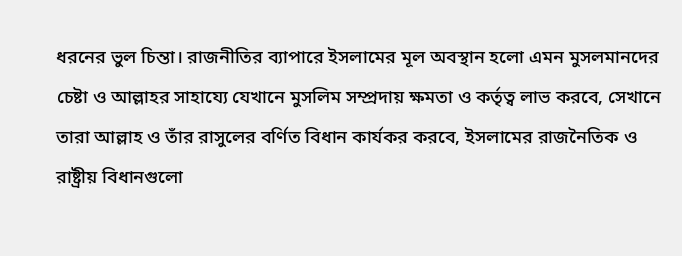ধরনের ভুল চিন্তা। রাজনীতির ব্যাপারে ইসলামের মূল অবস্থান হলো এমন মুসলমানদের চেষ্টা ও আল্লাহর সাহায্যে যেখানে মুসলিম সম্প্রদায় ক্ষমতা ও কর্তৃত্ব লাভ করবে, সেখানে তারা আল্লাহ ও তাঁর রাসুলের বর্ণিত বিধান কার্যকর করবে, ইসলামের রাজনৈতিক ও রাষ্ট্রীয় বিধানগুলো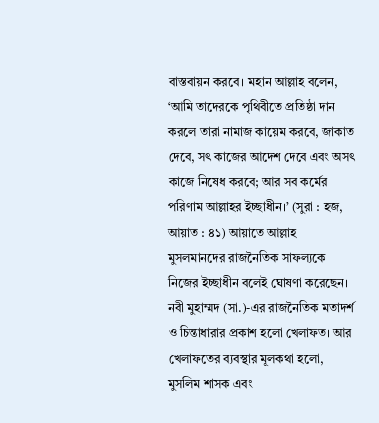বাস্তবায়ন করবে। মহান আল্লাহ বলেন, ‘আমি তাদেরকে পৃথিবীতে প্রতিষ্ঠা দান করলে তারা নামাজ কায়েম করবে, জাকাত দেবে, সৎ কাজের আদেশ দেবে এবং অসৎ কাজে নিষেধ করবে; আর সব কর্মের পরিণাম আল্লাহর ইচ্ছাধীন।’ (সুরা : হজ, আয়াত : ৪১) আয়াতে আল্লাহ মুসলমানদের রাজনৈতিক সাফল্যকে নিজের ইচ্ছাধীন বলেই ঘোষণা করেছেন। নবী মুহাম্মদ (সা.)-এর রাজনৈতিক মতাদর্শ ও চিন্তাধারার প্রকাশ হলো খেলাফত। আর খেলাফতের ব্যবস্থার মূলকথা হলো, মুসলিম শাসক এবং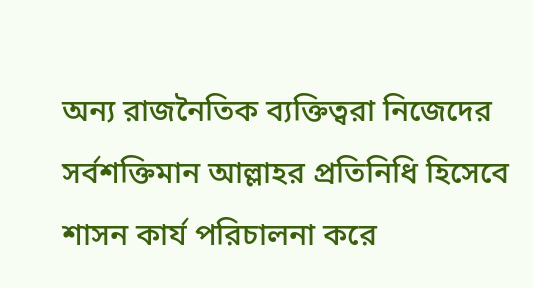অন্য রাজনৈতিক ব্যক্তিত্বরা নিজেদের সর্বশক্তিমান আল্লাহর প্রতিনিধি হিসেবে শাসন কার্য পরিচালনা করে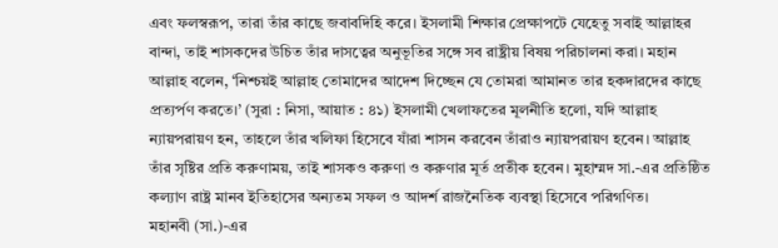এবং ফলস্বরূপ, তারা তাঁর কাছে জবাবদিহি করে। ইসলামী শিক্ষার প্রেক্ষাপটে যেহেতু সবাই আল্লাহর বান্দা, তাই শাসকদের উচিত তাঁর দাসত্বের অনুভূতির সঙ্গে সব রাষ্ট্রীয় বিষয় পরিচালনা করা। মহান আল্লাহ বলেন, ‘নিশ্চয়ই আল্লাহ তোমাদের আদেশ দিচ্ছেন যে তোমরা আমানত তার হকদারদের কাছে প্রত্যর্পণ করতে।’ (সুরা : নিসা, আয়াত : ৪১) ইসলামী খেলাফতের মূলনীতি হলো, যদি আল্লাহ ন্যায়পরায়ণ হন, তাহলে তাঁর খলিফা হিসেবে যাঁরা শাসন করবেন তাঁরাও ন্যায়পরায়ণ হবেন। আল্লাহ তাঁর সৃষ্টির প্রতি করুণাময়, তাই শাসকও করুণা ও করুণার মূর্ত প্রতীক হবেন। মুহাম্মদ সা.-এর প্রতিষ্ঠিত কল্যাণ রাষ্ট্র মানব ইতিহাসের অন্যতম সফল ও আদর্শ রাজনৈতিক ব্যবস্থা হিসেবে পরিগণিত।
মহানবী (সা.)-এর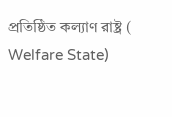প্রতিষ্ঠিত কল্যাণ রাষ্ট্র ( Welfare State)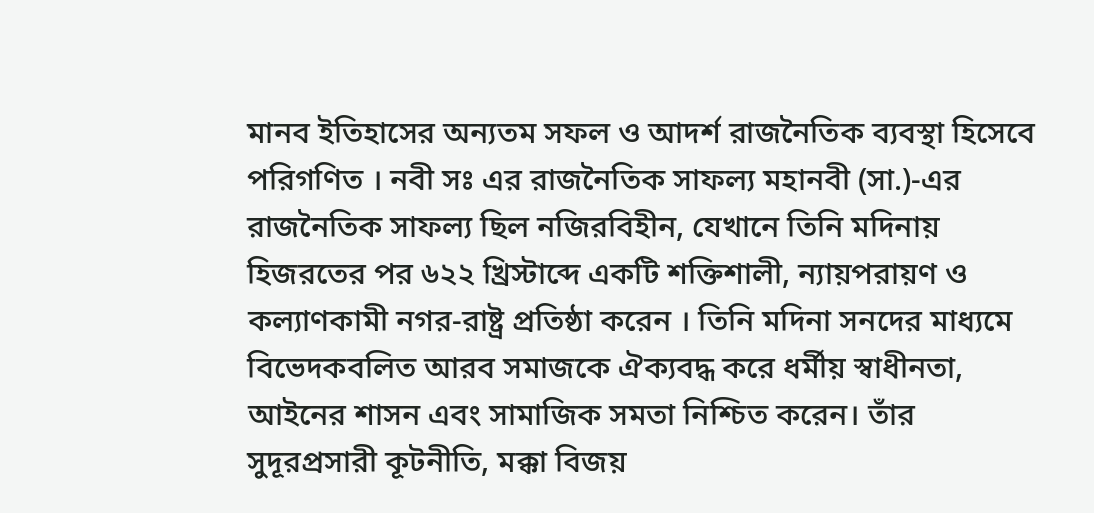মানব ইতিহাসের অন্যতম সফল ও আদর্শ রাজনৈতিক ব্যবস্থা হিসেবে পরিগণিত । নবী সঃ এর রাজনৈতিক সাফল্য মহানবী (সা.)-এর রাজনৈতিক সাফল্য ছিল নজিরবিহীন, যেখানে তিনি মদিনায় হিজরতের পর ৬২২ খ্রিস্টাব্দে একটি শক্তিশালী, ন্যায়পরায়ণ ও কল্যাণকামী নগর-রাষ্ট্র প্রতিষ্ঠা করেন । তিনি মদিনা সনদের মাধ্যমে বিভেদকবলিত আরব সমাজকে ঐক্যবদ্ধ করে ধর্মীয় স্বাধীনতা, আইনের শাসন এবং সামাজিক সমতা নিশ্চিত করেন। তাঁর সুদূরপ্রসারী কূটনীতি, মক্কা বিজয়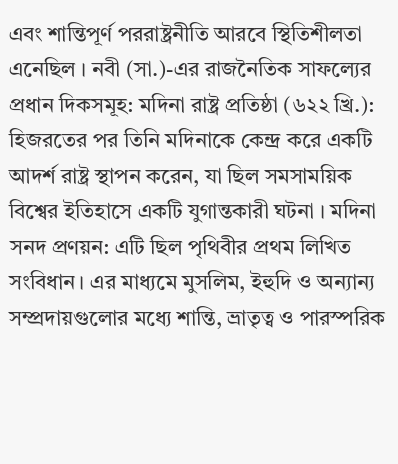এবং শান্তিপূর্ণ পররাষ্ট্রনীতি আরবে স্থিতিশীলতা এনেছিল । নবী (সা.)-এর রাজনৈতিক সাফল্যের প্রধান দিকসমূহ: মদিনা রাষ্ট্র প্রতিষ্ঠা (৬২২ খ্রি.): হিজরতের পর তিনি মদিনাকে কেন্দ্র করে একটি আদর্শ রাষ্ট্র স্থাপন করেন, যা ছিল সমসাময়িক বিশ্বের ইতিহাসে একটি যুগান্তকারী ঘটনা । মদিনা সনদ প্রণয়ন: এটি ছিল পৃথিবীর প্রথম লিখিত সংবিধান। এর মাধ্যমে মুসলিম, ইহুদি ও অন্যান্য সম্প্রদায়গুলোর মধ্যে শান্তি, ভ্রাতৃত্ব ও পারস্পরিক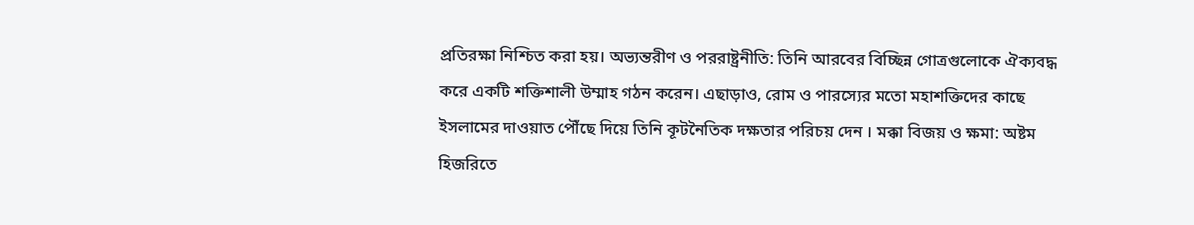প্রতিরক্ষা নিশ্চিত করা হয়। অভ্যন্তরীণ ও পররাষ্ট্রনীতি: তিনি আরবের বিচ্ছিন্ন গোত্রগুলোকে ঐক্যবদ্ধ করে একটি শক্তিশালী উম্মাহ গঠন করেন। এছাড়াও, রোম ও পারস্যের মতো মহাশক্তিদের কাছে ইসলামের দাওয়াত পৌঁছে দিয়ে তিনি কূটনৈতিক দক্ষতার পরিচয় দেন । মক্কা বিজয় ও ক্ষমা: অষ্টম হিজরিতে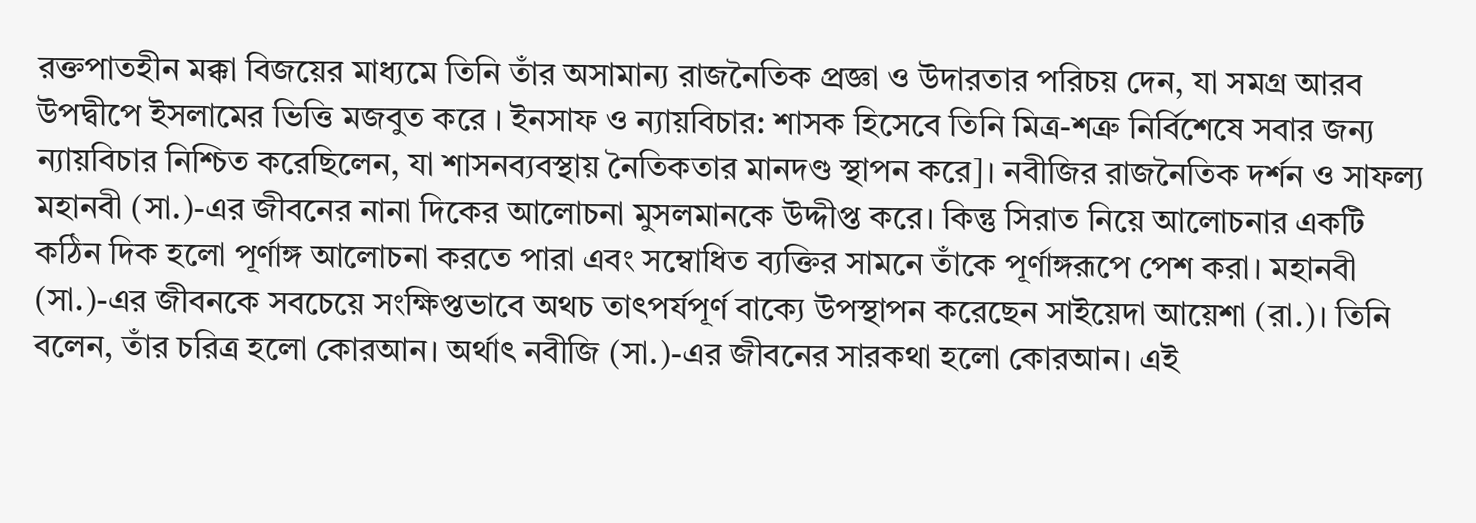রক্তপাতহীন মক্কা বিজয়ের মাধ্যমে তিনি তাঁর অসামান্য রাজনৈতিক প্রজ্ঞা ও উদারতার পরিচয় দেন, যা সমগ্র আরব উপদ্বীপে ইসলামের ভিত্তি মজবুত করে । ইনসাফ ও ন্যায়বিচার: শাসক হিসেবে তিনি মিত্র-শত্রু নির্বিশেষে সবার জন্য ন্যায়বিচার নিশ্চিত করেছিলেন, যা শাসনব্যবস্থায় নৈতিকতার মানদণ্ড স্থাপন করে]। নবীজির রাজনৈতিক দর্শন ও সাফল্য মহানবী (সা.)-এর জীবনের নানা দিকের আলোচনা মুসলমানকে উদ্দীপ্ত করে। কিন্তু সিরাত নিয়ে আলোচনার একটি কঠিন দিক হলো পূর্ণাঙ্গ আলোচনা করতে পারা এবং সম্বোধিত ব্যক্তির সামনে তাঁকে পূর্ণাঙ্গরূপে পেশ করা। মহানবী (সা.)-এর জীবনকে সবচেয়ে সংক্ষিপ্তভাবে অথচ তাৎপর্যপূর্ণ বাক্যে উপস্থাপন করেছেন সাইয়েদা আয়েশা (রা.)। তিনি বলেন, তাঁর চরিত্র হলো কোরআন। অর্থাৎ নবীজি (সা.)-এর জীবনের সারকথা হলো কোরআন। এই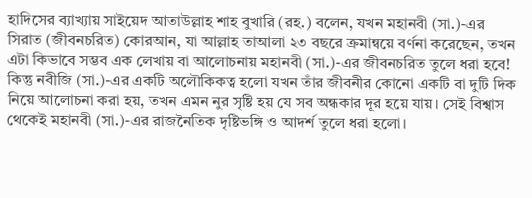হাদিসের ব্যাখ্যায় সাইয়েদ আতাউল্লাহ শাহ বুখারি (রহ.) বলেন, যখন মহানবী (সা.)-এর সিরাত (জীবনচরিত) কোরআন, যা আল্লাহ তাআলা ২৩ বছরে ক্রমান্বয়ে বর্ণনা করেছেন, তখন এটা কিভাবে সম্ভব এক লেখায় বা আলোচনায় মহানবী (সা.)-এর জীবনচরিত তুলে ধরা হবে! কিন্তু নবীজি (সা.)-এর একটি অলৌকিকত্ব হলো যখন তাঁর জীবনীর কোনো একটি বা দুটি দিক নিয়ে আলোচনা করা হয়, তখন এমন নুর সৃষ্টি হয় যে সব অন্ধকার দূর হয়ে যায়। সেই বিশ্বাস থেকেই মহানবী (সা.)-এর রাজনৈতিক দৃষ্টিভঙ্গি ও আদর্শ তুলে ধরা হলো।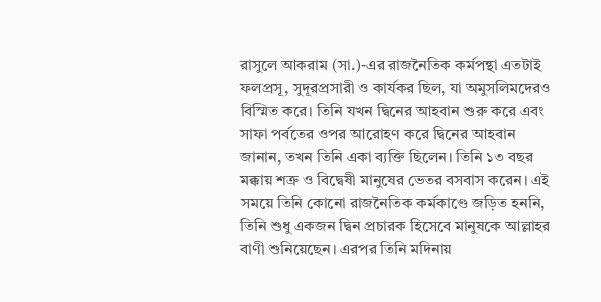রাসুলে আকরাম (সা.)-এর রাজনৈতিক কর্মপন্থা এতটাই ফলপ্রসূ, সুদূরপ্রসারী ও কার্যকর ছিল, যা অমুসলিমদেরও বিস্মিত করে। তিনি যখন দ্বিনের আহবান শুরু করে এবং সাফা পর্বতের ওপর আরোহণ করে দ্বিনের আহবান জানান, তখন তিনি একা ব্যক্তি ছিলেন। তিনি ১৩ বছর মক্কায় শত্রু ও বিদ্বেষী মানুষের ভেতর বসবাস করেন। এই সময়ে তিনি কোনো রাজনৈতিক কর্মকাণ্ডে জড়িত হননি, তিনি শুধু একজন দ্বিন প্রচারক হিসেবে মানুষকে আল্লাহর বাণী শুনিয়েছেন। এরপর তিনি মদিনায়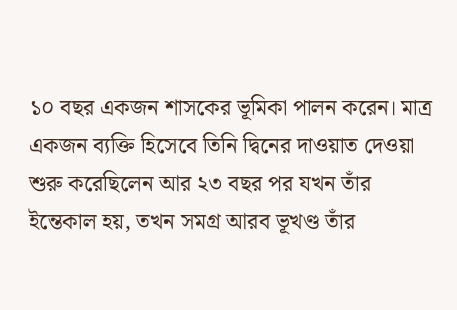১০ বছর একজন শাসকের ভূমিকা পালন করেন। মাত্র একজন ব্যক্তি হিসেবে তিনি দ্বিনের দাওয়াত দেওয়া শুরু করেছিলেন আর ২৩ বছর পর যখন তাঁর ইন্তেকাল হয়, তখন সমগ্র আরব ভূখণ্ড তাঁর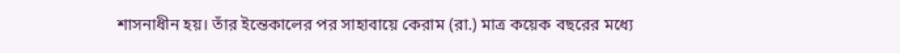শাসনাধীন হয়। তাঁর ইন্তেকালের পর সাহাবায়ে কেরাম (রা.) মাত্র কয়েক বছরের মধ্যে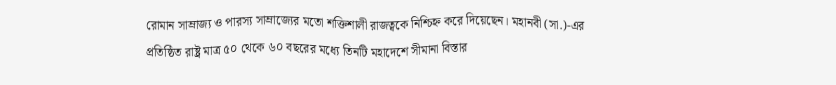রোমান সাম্রাজ্য ও পারস্য সাম্রাজ্যের মতো শক্তিশালী রাজত্বকে নিশ্চিহ্ন করে দিয়েছেন। মহানবী (সা.)-এর প্রতিষ্ঠিত রাষ্ট্র মাত্র ৫০ থেকে ৬০ বছরের মধ্যে তিনটি মহাদেশে সীমানা বিস্তার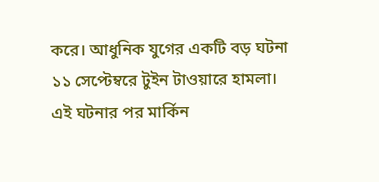করে। আধুনিক যুগের একটি বড় ঘটনা ১১ সেপ্টেম্বরে টুইন টাওয়ারে হামলা। এই ঘটনার পর মার্কিন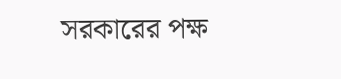সরকারের পক্ষ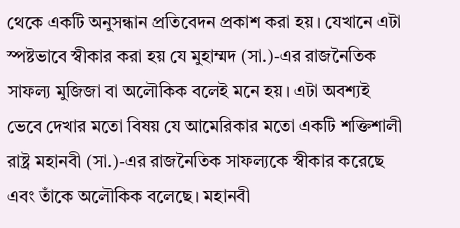থেকে একটি অনুসন্ধান প্রতিবেদন প্রকাশ করা হয়। যেখানে এটা স্পষ্টভাবে স্বীকার করা হয় যে মুহাম্মদ (সা.)-এর রাজনৈতিক সাফল্য মুজিজা বা অলৌকিক বলেই মনে হয়। এটা অবশ্যই ভেবে দেখার মতো বিষয় যে আমেরিকার মতো একটি শক্তিশালী রাষ্ট্র মহানবী (সা.)-এর রাজনৈতিক সাফল্যকে স্বীকার করেছে এবং তাঁকে অলৌকিক বলেছে। মহানবী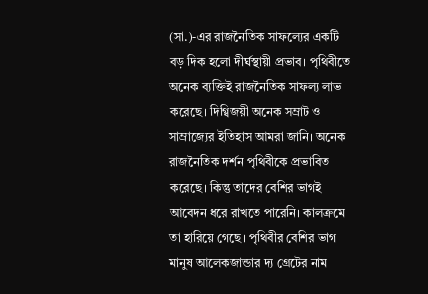(সা.)-এর রাজনৈতিক সাফল্যের একটি বড় দিক হলো দীর্ঘস্থায়ী প্রভাব। পৃথিবীতে অনেক ব্যক্তিই রাজনৈতিক সাফল্য লাভ করেছে। দিগ্বিজয়ী অনেক সম্রাট ও সাম্রাজ্যের ইতিহাস আমরা জানি। অনেক রাজনৈতিক দর্শন পৃথিবীকে প্রভাবিত করেছে। কিন্তু তাদের বেশির ভাগই আবেদন ধরে রাখতে পারেনি। কালক্রমে তা হারিয়ে গেছে। পৃথিবীর বেশির ভাগ মানুষ আলেকজান্ডার দ্য গ্রেটের নাম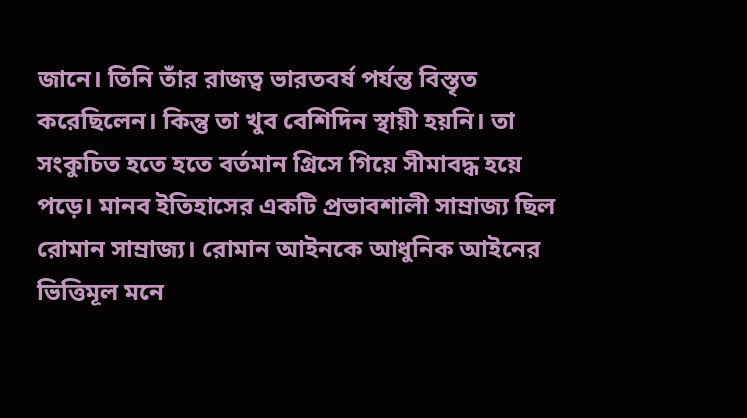জানে। তিনি তাঁর রাজত্ব ভারতবর্ষ পর্যন্ত বিস্তৃত করেছিলেন। কিন্তু তা খুব বেশিদিন স্থায়ী হয়নি। তা সংকুচিত হতে হতে বর্তমান গ্রিসে গিয়ে সীমাবদ্ধ হয়ে পড়ে। মানব ইতিহাসের একটি প্রভাবশালী সাম্রাজ্য ছিল রোমান সাম্রাজ্য। রোমান আইনকে আধুনিক আইনের ভিত্তিমূল মনে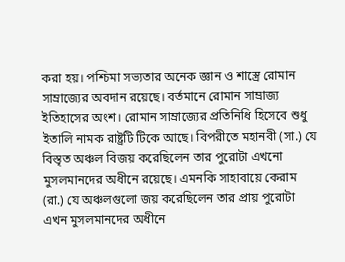করা হয়। পশ্চিমা সভ্যতার অনেক জ্ঞান ও শাস্ত্রে রোমান সাম্রাজ্যের অবদান রয়েছে। বর্তমানে রোমান সাম্রাজ্য ইতিহাসের অংশ। রোমান সাম্রাজ্যের প্রতিনিধি হিসেবে শুধু ইতালি নামক রাষ্ট্রটি টিকে আছে। বিপরীতে মহানবী (সা.) যে বিস্তৃত অঞ্চল বিজয় করেছিলেন তার পুরোটা এখনো মুসলমানদের অধীনে রয়েছে। এমনকি সাহাবায়ে কেরাম (রা.) যে অঞ্চলগুলো জয় করেছিলেন তার প্রায় পুরোটা এখন মুসলমানদের অধীনে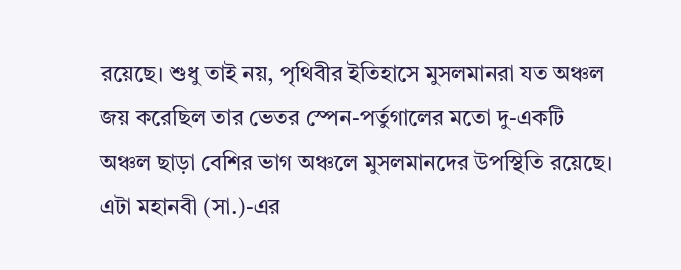রয়েছে। শুধু তাই নয়, পৃথিবীর ইতিহাসে মুসলমানরা যত অঞ্চল জয় করেছিল তার ভেতর স্পেন-পর্তুগালের মতো দু-একটি অঞ্চল ছাড়া বেশির ভাগ অঞ্চলে মুসলমানদের উপস্থিতি রয়েছে। এটা মহানবী (সা.)-এর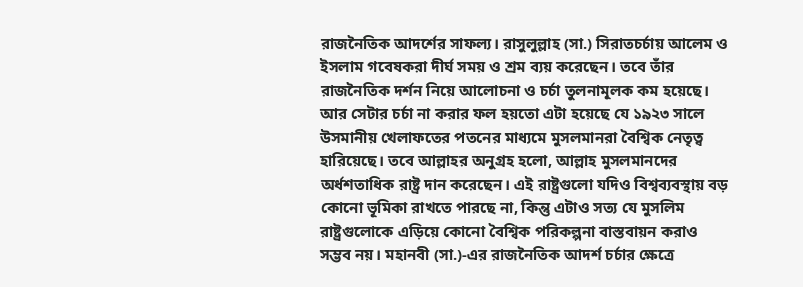রাজনৈতিক আদর্শের সাফল্য। রাসুলুল্লাহ (সা.) সিরাতচর্চায় আলেম ও ইসলাম গবেষকরা দীর্ঘ সময় ও শ্রম ব্যয় করেছেন। তবে তাঁর রাজনৈতিক দর্শন নিয়ে আলোচনা ও চর্চা তুলনামূলক কম হয়েছে। আর সেটার চর্চা না করার ফল হয়তো এটা হয়েছে যে ১৯২৩ সালে উসমানীয় খেলাফতের পতনের মাধ্যমে মুসলমানরা বৈশ্বিক নেতৃত্ব হারিয়েছে। তবে আল্লাহর অনুগ্রহ হলো, আল্লাহ মুসলমানদের অর্ধশতাধিক রাষ্ট্র দান করেছেন। এই রাষ্ট্রগুলো যদিও বিশ্বব্যবস্থায় বড় কোনো ভূমিকা রাখতে পারছে না, কিন্তু এটাও সত্য যে মুসলিম রাষ্ট্রগুলোকে এড়িয়ে কোনো বৈশ্বিক পরিকল্পনা বাস্তবায়ন করাও সম্ভব নয়। মহানবী (সা.)-এর রাজনৈতিক আদর্শ চর্চার ক্ষেত্রে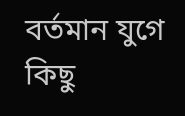বর্তমান যুগে কিছু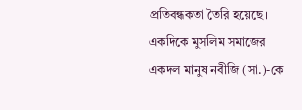প্রতিবন্ধকতা তৈরি হয়েছে। একদিকে মুসলিম সমাজের একদল মানুষ নবীজি (সা.)-কে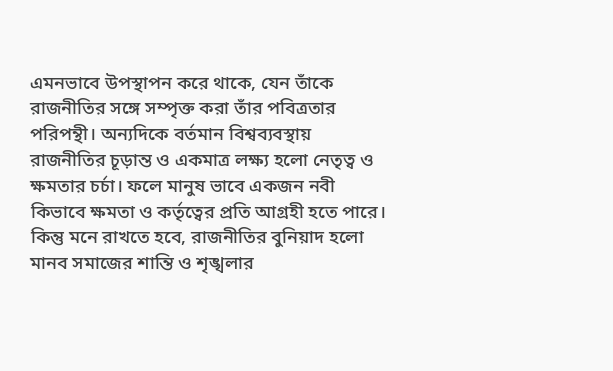এমনভাবে উপস্থাপন করে থাকে, যেন তাঁকে রাজনীতির সঙ্গে সম্পৃক্ত করা তাঁর পবিত্রতার পরিপন্থী। অন্যদিকে বর্তমান বিশ্বব্যবস্থায় রাজনীতির চূড়ান্ত ও একমাত্র লক্ষ্য হলো নেতৃত্ব ও ক্ষমতার চর্চা। ফলে মানুষ ভাবে একজন নবী কিভাবে ক্ষমতা ও কর্তৃত্বের প্রতি আগ্রহী হতে পারে। কিন্তু মনে রাখতে হবে, রাজনীতির বুনিয়াদ হলো মানব সমাজের শান্তি ও শৃঙ্খলার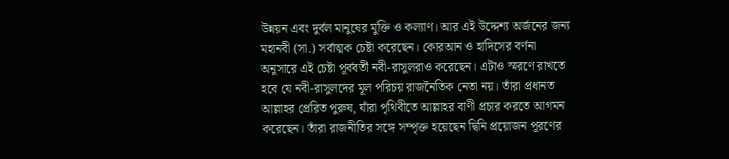উন্নয়ন এবং দুর্বল মানুষের মুক্তি ও কল্যাণ। আর এই উদ্দেশ্য অর্জনের জন্য মহানবী (সা.) সর্বাত্মক চেষ্টা করেছেন। কোরআন ও হাদিসের বর্ণনা অনুসারে এই চেষ্টা পূর্ববর্তী নবী-রাসুলরাও করেছেন। এটাও স্মরণে রাখতে হবে যে নবী-রাসুলদের মূল পরিচয় রাজনৈতিক নেতা নয়। তাঁরা প্রধানত আল্লাহর প্রেরিত পুরুষ, যাঁরা পৃথিবীতে আল্লাহর বাণী প্রচার করতে আগমন করেছেন। তাঁরা রাজনীতির সঙ্গে সম্পৃক্ত হয়েছেন দ্বিনি প্রয়োজন পূরণের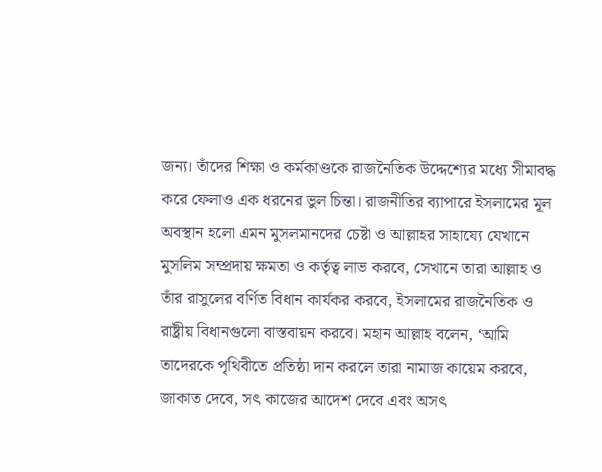জন্য। তাঁদের শিক্ষা ও কর্মকাণ্ডকে রাজনৈতিক উদ্দেশ্যের মধ্যে সীমাবদ্ধ করে ফেলাও এক ধরনের ভুল চিন্তা। রাজনীতির ব্যাপারে ইসলামের মূল অবস্থান হলো এমন মুসলমানদের চেষ্টা ও আল্লাহর সাহায্যে যেখানে মুসলিম সম্প্রদায় ক্ষমতা ও কর্তৃত্ব লাভ করবে, সেখানে তারা আল্লাহ ও তাঁর রাসুলের বর্ণিত বিধান কার্যকর করবে, ইসলামের রাজনৈতিক ও রাষ্ট্রীয় বিধানগুলো বাস্তবায়ন করবে। মহান আল্লাহ বলেন, ‘আমি তাদেরকে পৃথিবীতে প্রতিষ্ঠা দান করলে তারা নামাজ কায়েম করবে, জাকাত দেবে, সৎ কাজের আদেশ দেবে এবং অসৎ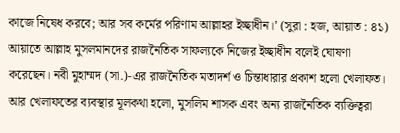কাজে নিষেধ করবে; আর সব কর্মের পরিণাম আল্লাহর ইচ্ছাধীন।’ (সুরা : হজ, আয়াত : ৪১) আয়াতে আল্লাহ মুসলমানদের রাজনৈতিক সাফল্যকে নিজের ইচ্ছাধীন বলেই ঘোষণা করেছেন। নবী মুহাম্মদ (সা.)-এর রাজনৈতিক মতাদর্শ ও চিন্তাধারার প্রকাশ হলো খেলাফত। আর খেলাফতের ব্যবস্থার মূলকথা হলো, মুসলিম শাসক এবং অন্য রাজনৈতিক ব্যক্তিত্বরা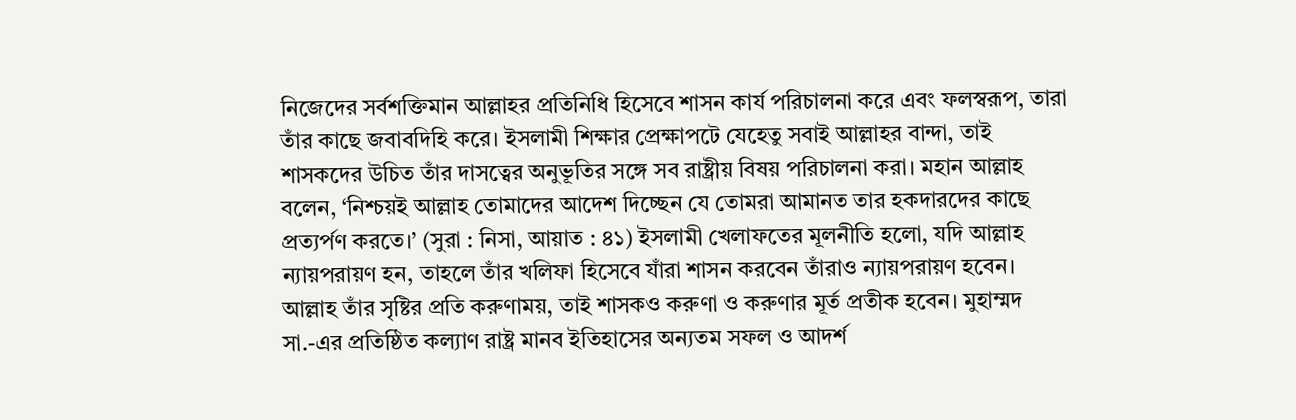নিজেদের সর্বশক্তিমান আল্লাহর প্রতিনিধি হিসেবে শাসন কার্য পরিচালনা করে এবং ফলস্বরূপ, তারা তাঁর কাছে জবাবদিহি করে। ইসলামী শিক্ষার প্রেক্ষাপটে যেহেতু সবাই আল্লাহর বান্দা, তাই শাসকদের উচিত তাঁর দাসত্বের অনুভূতির সঙ্গে সব রাষ্ট্রীয় বিষয় পরিচালনা করা। মহান আল্লাহ বলেন, ‘নিশ্চয়ই আল্লাহ তোমাদের আদেশ দিচ্ছেন যে তোমরা আমানত তার হকদারদের কাছে প্রত্যর্পণ করতে।’ (সুরা : নিসা, আয়াত : ৪১) ইসলামী খেলাফতের মূলনীতি হলো, যদি আল্লাহ ন্যায়পরায়ণ হন, তাহলে তাঁর খলিফা হিসেবে যাঁরা শাসন করবেন তাঁরাও ন্যায়পরায়ণ হবেন। আল্লাহ তাঁর সৃষ্টির প্রতি করুণাময়, তাই শাসকও করুণা ও করুণার মূর্ত প্রতীক হবেন। মুহাম্মদ সা.-এর প্রতিষ্ঠিত কল্যাণ রাষ্ট্র মানব ইতিহাসের অন্যতম সফল ও আদর্শ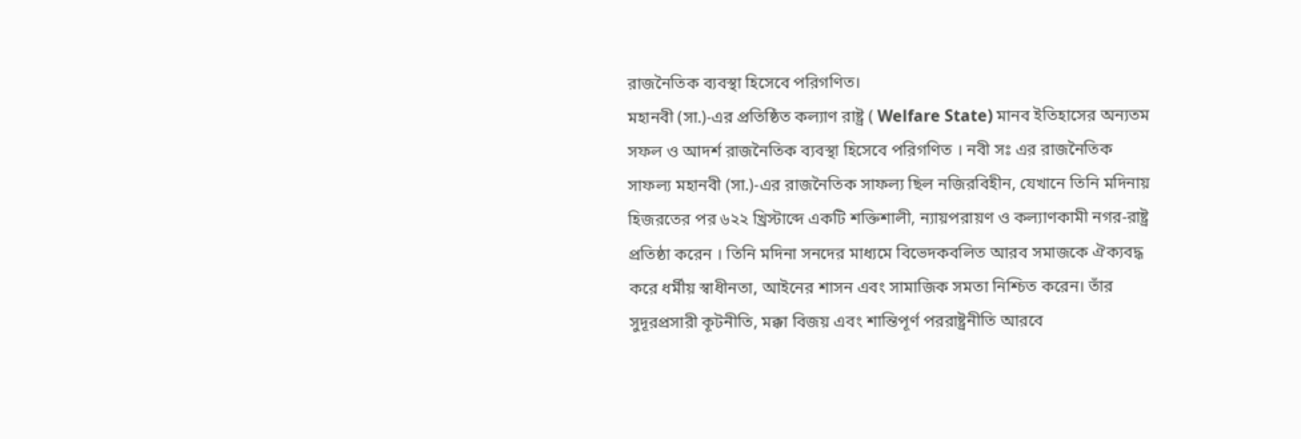রাজনৈতিক ব্যবস্থা হিসেবে পরিগণিত।
মহানবী (সা.)-এর প্রতিষ্ঠিত কল্যাণ রাষ্ট্র ( Welfare State) মানব ইতিহাসের অন্যতম সফল ও আদর্শ রাজনৈতিক ব্যবস্থা হিসেবে পরিগণিত । নবী সঃ এর রাজনৈতিক সাফল্য মহানবী (সা.)-এর রাজনৈতিক সাফল্য ছিল নজিরবিহীন, যেখানে তিনি মদিনায় হিজরতের পর ৬২২ খ্রিস্টাব্দে একটি শক্তিশালী, ন্যায়পরায়ণ ও কল্যাণকামী নগর-রাষ্ট্র প্রতিষ্ঠা করেন । তিনি মদিনা সনদের মাধ্যমে বিভেদকবলিত আরব সমাজকে ঐক্যবদ্ধ করে ধর্মীয় স্বাধীনতা, আইনের শাসন এবং সামাজিক সমতা নিশ্চিত করেন। তাঁর সুদূরপ্রসারী কূটনীতি, মক্কা বিজয় এবং শান্তিপূর্ণ পররাষ্ট্রনীতি আরবে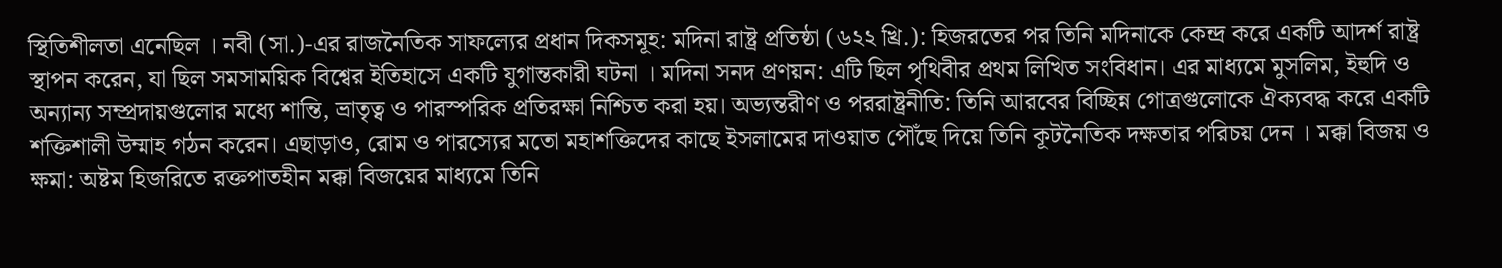স্থিতিশীলতা এনেছিল । নবী (সা.)-এর রাজনৈতিক সাফল্যের প্রধান দিকসমূহ: মদিনা রাষ্ট্র প্রতিষ্ঠা (৬২২ খ্রি.): হিজরতের পর তিনি মদিনাকে কেন্দ্র করে একটি আদর্শ রাষ্ট্র স্থাপন করেন, যা ছিল সমসাময়িক বিশ্বের ইতিহাসে একটি যুগান্তকারী ঘটনা । মদিনা সনদ প্রণয়ন: এটি ছিল পৃথিবীর প্রথম লিখিত সংবিধান। এর মাধ্যমে মুসলিম, ইহুদি ও অন্যান্য সম্প্রদায়গুলোর মধ্যে শান্তি, ভ্রাতৃত্ব ও পারস্পরিক প্রতিরক্ষা নিশ্চিত করা হয়। অভ্যন্তরীণ ও পররাষ্ট্রনীতি: তিনি আরবের বিচ্ছিন্ন গোত্রগুলোকে ঐক্যবদ্ধ করে একটি শক্তিশালী উম্মাহ গঠন করেন। এছাড়াও, রোম ও পারস্যের মতো মহাশক্তিদের কাছে ইসলামের দাওয়াত পৌঁছে দিয়ে তিনি কূটনৈতিক দক্ষতার পরিচয় দেন । মক্কা বিজয় ও ক্ষমা: অষ্টম হিজরিতে রক্তপাতহীন মক্কা বিজয়ের মাধ্যমে তিনি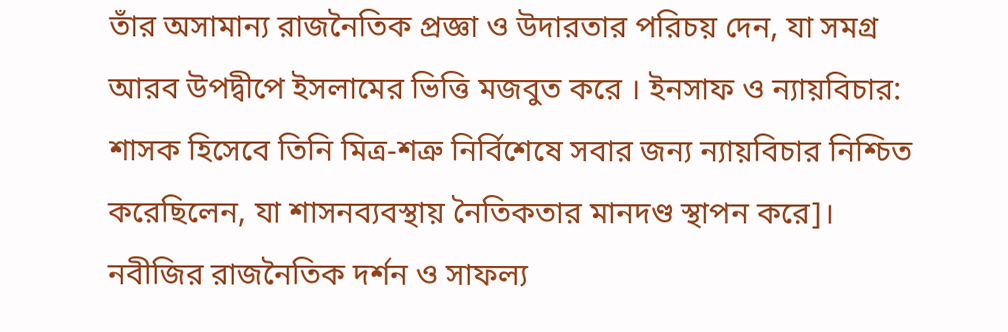তাঁর অসামান্য রাজনৈতিক প্রজ্ঞা ও উদারতার পরিচয় দেন, যা সমগ্র আরব উপদ্বীপে ইসলামের ভিত্তি মজবুত করে । ইনসাফ ও ন্যায়বিচার: শাসক হিসেবে তিনি মিত্র-শত্রু নির্বিশেষে সবার জন্য ন্যায়বিচার নিশ্চিত করেছিলেন, যা শাসনব্যবস্থায় নৈতিকতার মানদণ্ড স্থাপন করে]। নবীজির রাজনৈতিক দর্শন ও সাফল্য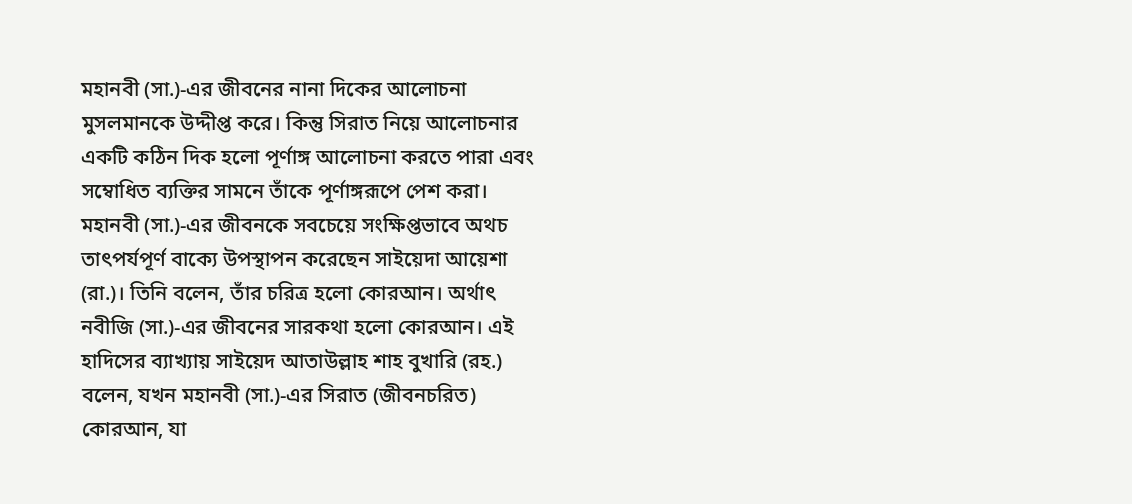মহানবী (সা.)-এর জীবনের নানা দিকের আলোচনা মুসলমানকে উদ্দীপ্ত করে। কিন্তু সিরাত নিয়ে আলোচনার একটি কঠিন দিক হলো পূর্ণাঙ্গ আলোচনা করতে পারা এবং সম্বোধিত ব্যক্তির সামনে তাঁকে পূর্ণাঙ্গরূপে পেশ করা। মহানবী (সা.)-এর জীবনকে সবচেয়ে সংক্ষিপ্তভাবে অথচ তাৎপর্যপূর্ণ বাক্যে উপস্থাপন করেছেন সাইয়েদা আয়েশা (রা.)। তিনি বলেন, তাঁর চরিত্র হলো কোরআন। অর্থাৎ নবীজি (সা.)-এর জীবনের সারকথা হলো কোরআন। এই হাদিসের ব্যাখ্যায় সাইয়েদ আতাউল্লাহ শাহ বুখারি (রহ.) বলেন, যখন মহানবী (সা.)-এর সিরাত (জীবনচরিত) কোরআন, যা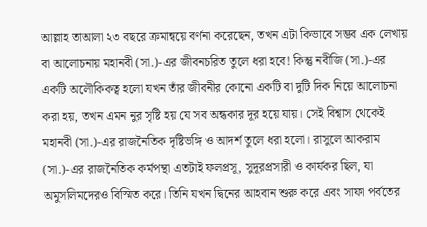আল্লাহ তাআলা ২৩ বছরে ক্রমান্বয়ে বর্ণনা করেছেন, তখন এটা কিভাবে সম্ভব এক লেখায় বা আলোচনায় মহানবী (সা.)-এর জীবনচরিত তুলে ধরা হবে! কিন্তু নবীজি (সা.)-এর একটি অলৌকিকত্ব হলো যখন তাঁর জীবনীর কোনো একটি বা দুটি দিক নিয়ে আলোচনা করা হয়, তখন এমন নুর সৃষ্টি হয় যে সব অন্ধকার দূর হয়ে যায়। সেই বিশ্বাস থেকেই মহানবী (সা.)-এর রাজনৈতিক দৃষ্টিভঙ্গি ও আদর্শ তুলে ধরা হলো। রাসুলে আকরাম (সা.)-এর রাজনৈতিক কর্মপন্থা এতটাই ফলপ্রসূ, সুদূরপ্রসারী ও কার্যকর ছিল, যা অমুসলিমদেরও বিস্মিত করে। তিনি যখন দ্বিনের আহবান শুরু করে এবং সাফা পর্বতের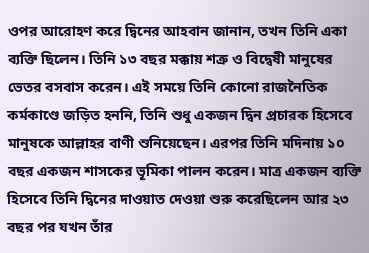ওপর আরোহণ করে দ্বিনের আহবান জানান, তখন তিনি একা ব্যক্তি ছিলেন। তিনি ১৩ বছর মক্কায় শত্রু ও বিদ্বেষী মানুষের ভেতর বসবাস করেন। এই সময়ে তিনি কোনো রাজনৈতিক কর্মকাণ্ডে জড়িত হননি, তিনি শুধু একজন দ্বিন প্রচারক হিসেবে মানুষকে আল্লাহর বাণী শুনিয়েছেন। এরপর তিনি মদিনায় ১০ বছর একজন শাসকের ভূমিকা পালন করেন। মাত্র একজন ব্যক্তি হিসেবে তিনি দ্বিনের দাওয়াত দেওয়া শুরু করেছিলেন আর ২৩ বছর পর যখন তাঁর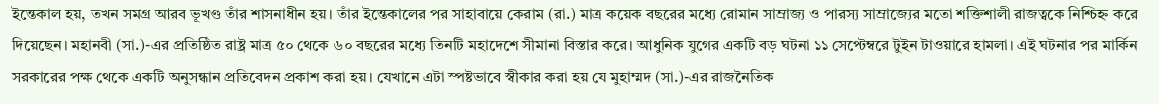ইন্তেকাল হয়, তখন সমগ্র আরব ভূখণ্ড তাঁর শাসনাধীন হয়। তাঁর ইন্তেকালের পর সাহাবায়ে কেরাম (রা.) মাত্র কয়েক বছরের মধ্যে রোমান সাম্রাজ্য ও পারস্য সাম্রাজ্যের মতো শক্তিশালী রাজত্বকে নিশ্চিহ্ন করে দিয়েছেন। মহানবী (সা.)-এর প্রতিষ্ঠিত রাষ্ট্র মাত্র ৫০ থেকে ৬০ বছরের মধ্যে তিনটি মহাদেশে সীমানা বিস্তার করে। আধুনিক যুগের একটি বড় ঘটনা ১১ সেপ্টেম্বরে টুইন টাওয়ারে হামলা। এই ঘটনার পর মার্কিন সরকারের পক্ষ থেকে একটি অনুসন্ধান প্রতিবেদন প্রকাশ করা হয়। যেখানে এটা স্পষ্টভাবে স্বীকার করা হয় যে মুহাম্মদ (সা.)-এর রাজনৈতিক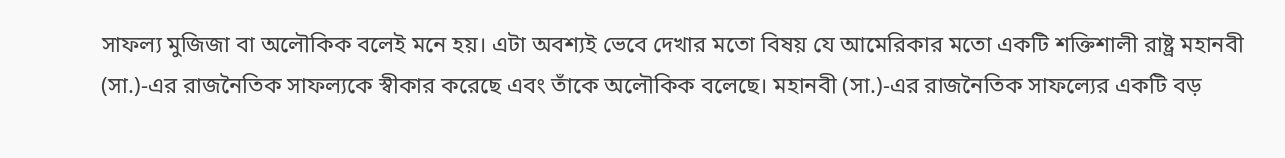সাফল্য মুজিজা বা অলৌকিক বলেই মনে হয়। এটা অবশ্যই ভেবে দেখার মতো বিষয় যে আমেরিকার মতো একটি শক্তিশালী রাষ্ট্র মহানবী (সা.)-এর রাজনৈতিক সাফল্যকে স্বীকার করেছে এবং তাঁকে অলৌকিক বলেছে। মহানবী (সা.)-এর রাজনৈতিক সাফল্যের একটি বড়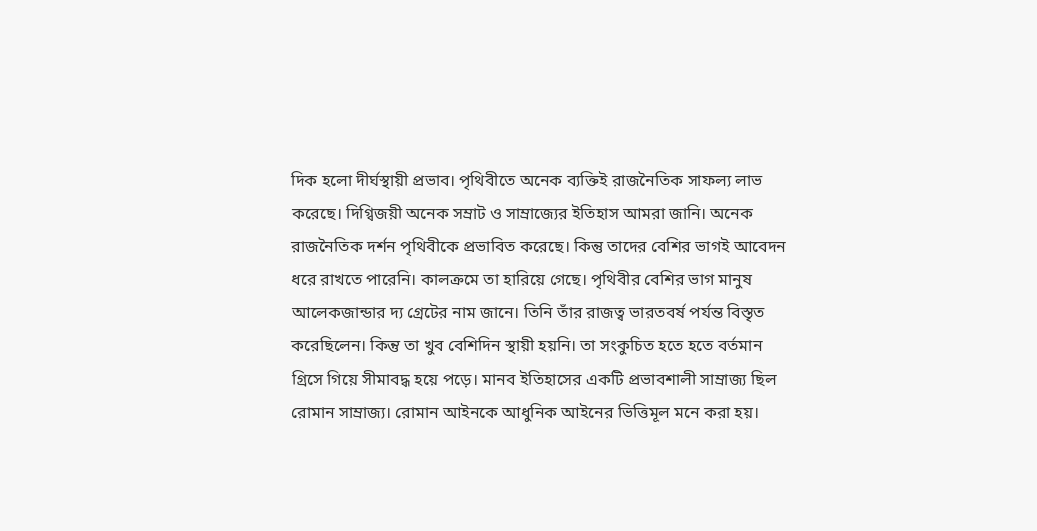দিক হলো দীর্ঘস্থায়ী প্রভাব। পৃথিবীতে অনেক ব্যক্তিই রাজনৈতিক সাফল্য লাভ করেছে। দিগ্বিজয়ী অনেক সম্রাট ও সাম্রাজ্যের ইতিহাস আমরা জানি। অনেক রাজনৈতিক দর্শন পৃথিবীকে প্রভাবিত করেছে। কিন্তু তাদের বেশির ভাগই আবেদন ধরে রাখতে পারেনি। কালক্রমে তা হারিয়ে গেছে। পৃথিবীর বেশির ভাগ মানুষ আলেকজান্ডার দ্য গ্রেটের নাম জানে। তিনি তাঁর রাজত্ব ভারতবর্ষ পর্যন্ত বিস্তৃত করেছিলেন। কিন্তু তা খুব বেশিদিন স্থায়ী হয়নি। তা সংকুচিত হতে হতে বর্তমান গ্রিসে গিয়ে সীমাবদ্ধ হয়ে পড়ে। মানব ইতিহাসের একটি প্রভাবশালী সাম্রাজ্য ছিল রোমান সাম্রাজ্য। রোমান আইনকে আধুনিক আইনের ভিত্তিমূল মনে করা হয়।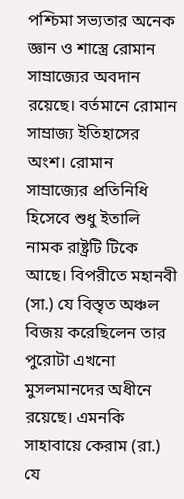পশ্চিমা সভ্যতার অনেক জ্ঞান ও শাস্ত্রে রোমান সাম্রাজ্যের অবদান রয়েছে। বর্তমানে রোমান সাম্রাজ্য ইতিহাসের অংশ। রোমান সাম্রাজ্যের প্রতিনিধি হিসেবে শুধু ইতালি নামক রাষ্ট্রটি টিকে আছে। বিপরীতে মহানবী (সা.) যে বিস্তৃত অঞ্চল বিজয় করেছিলেন তার পুরোটা এখনো মুসলমানদের অধীনে রয়েছে। এমনকি সাহাবায়ে কেরাম (রা.) যে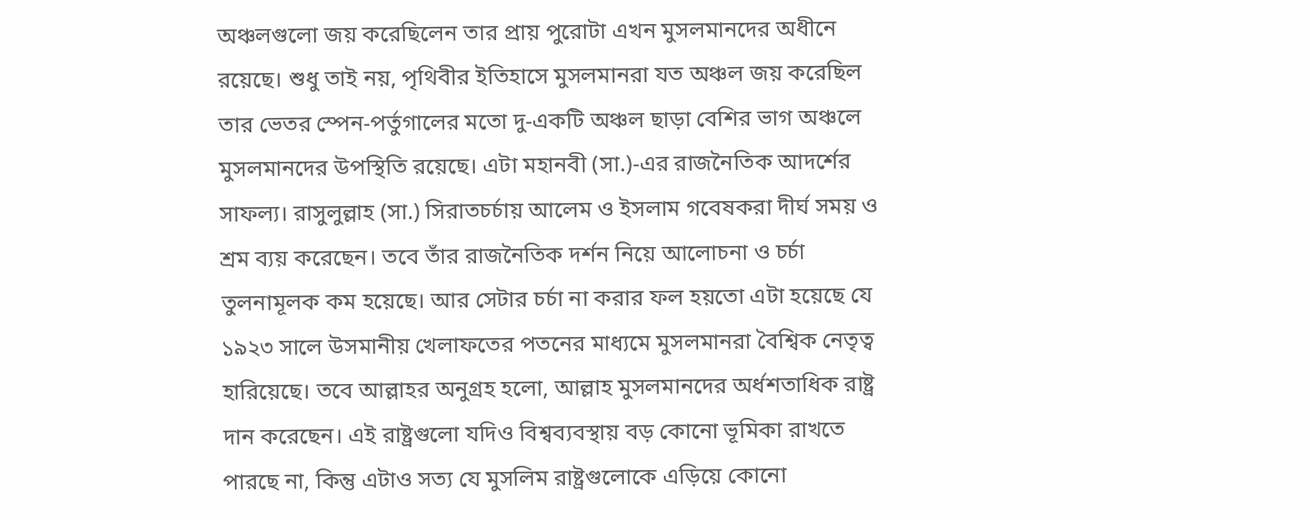অঞ্চলগুলো জয় করেছিলেন তার প্রায় পুরোটা এখন মুসলমানদের অধীনে রয়েছে। শুধু তাই নয়, পৃথিবীর ইতিহাসে মুসলমানরা যত অঞ্চল জয় করেছিল তার ভেতর স্পেন-পর্তুগালের মতো দু-একটি অঞ্চল ছাড়া বেশির ভাগ অঞ্চলে মুসলমানদের উপস্থিতি রয়েছে। এটা মহানবী (সা.)-এর রাজনৈতিক আদর্শের সাফল্য। রাসুলুল্লাহ (সা.) সিরাতচর্চায় আলেম ও ইসলাম গবেষকরা দীর্ঘ সময় ও শ্রম ব্যয় করেছেন। তবে তাঁর রাজনৈতিক দর্শন নিয়ে আলোচনা ও চর্চা তুলনামূলক কম হয়েছে। আর সেটার চর্চা না করার ফল হয়তো এটা হয়েছে যে ১৯২৩ সালে উসমানীয় খেলাফতের পতনের মাধ্যমে মুসলমানরা বৈশ্বিক নেতৃত্ব হারিয়েছে। তবে আল্লাহর অনুগ্রহ হলো, আল্লাহ মুসলমানদের অর্ধশতাধিক রাষ্ট্র দান করেছেন। এই রাষ্ট্রগুলো যদিও বিশ্বব্যবস্থায় বড় কোনো ভূমিকা রাখতে পারছে না, কিন্তু এটাও সত্য যে মুসলিম রাষ্ট্রগুলোকে এড়িয়ে কোনো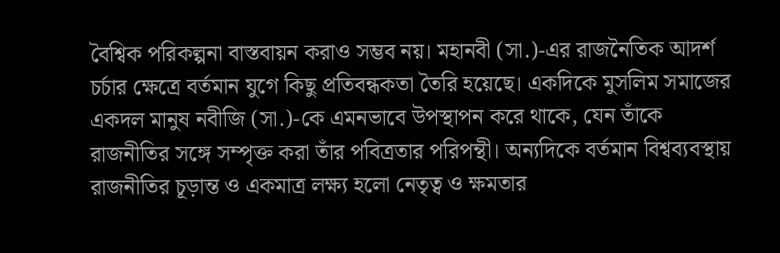বৈশ্বিক পরিকল্পনা বাস্তবায়ন করাও সম্ভব নয়। মহানবী (সা.)-এর রাজনৈতিক আদর্শ চর্চার ক্ষেত্রে বর্তমান যুগে কিছু প্রতিবন্ধকতা তৈরি হয়েছে। একদিকে মুসলিম সমাজের একদল মানুষ নবীজি (সা.)-কে এমনভাবে উপস্থাপন করে থাকে, যেন তাঁকে রাজনীতির সঙ্গে সম্পৃক্ত করা তাঁর পবিত্রতার পরিপন্থী। অন্যদিকে বর্তমান বিশ্বব্যবস্থায় রাজনীতির চূড়ান্ত ও একমাত্র লক্ষ্য হলো নেতৃত্ব ও ক্ষমতার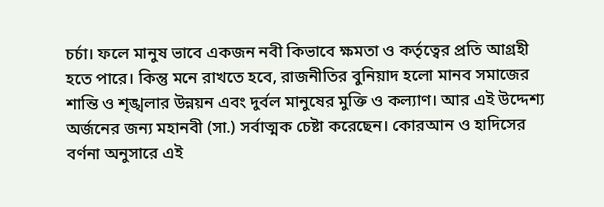চর্চা। ফলে মানুষ ভাবে একজন নবী কিভাবে ক্ষমতা ও কর্তৃত্বের প্রতি আগ্রহী হতে পারে। কিন্তু মনে রাখতে হবে, রাজনীতির বুনিয়াদ হলো মানব সমাজের শান্তি ও শৃঙ্খলার উন্নয়ন এবং দুর্বল মানুষের মুক্তি ও কল্যাণ। আর এই উদ্দেশ্য অর্জনের জন্য মহানবী (সা.) সর্বাত্মক চেষ্টা করেছেন। কোরআন ও হাদিসের বর্ণনা অনুসারে এই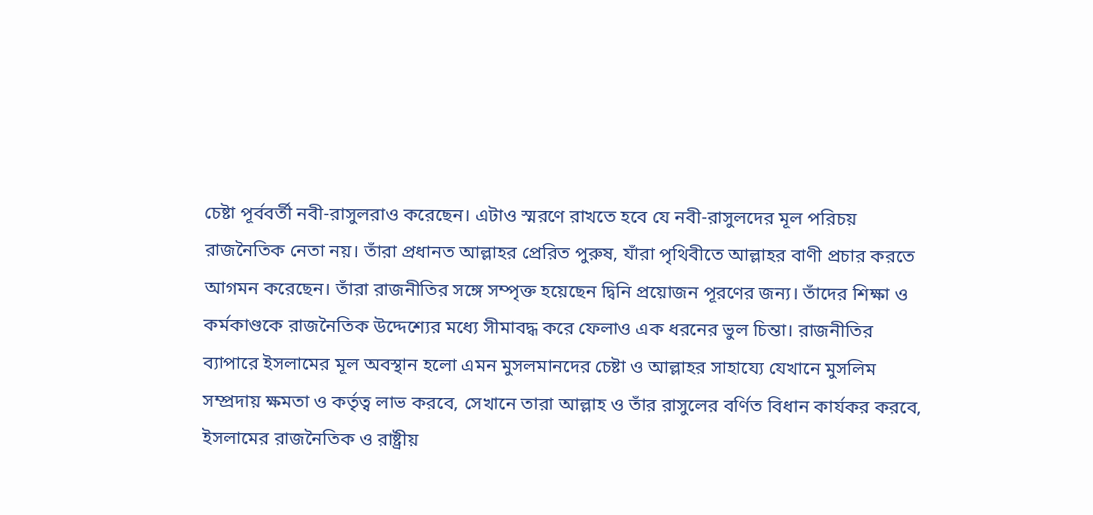চেষ্টা পূর্ববর্তী নবী-রাসুলরাও করেছেন। এটাও স্মরণে রাখতে হবে যে নবী-রাসুলদের মূল পরিচয় রাজনৈতিক নেতা নয়। তাঁরা প্রধানত আল্লাহর প্রেরিত পুরুষ, যাঁরা পৃথিবীতে আল্লাহর বাণী প্রচার করতে আগমন করেছেন। তাঁরা রাজনীতির সঙ্গে সম্পৃক্ত হয়েছেন দ্বিনি প্রয়োজন পূরণের জন্য। তাঁদের শিক্ষা ও কর্মকাণ্ডকে রাজনৈতিক উদ্দেশ্যের মধ্যে সীমাবদ্ধ করে ফেলাও এক ধরনের ভুল চিন্তা। রাজনীতির ব্যাপারে ইসলামের মূল অবস্থান হলো এমন মুসলমানদের চেষ্টা ও আল্লাহর সাহায্যে যেখানে মুসলিম সম্প্রদায় ক্ষমতা ও কর্তৃত্ব লাভ করবে, সেখানে তারা আল্লাহ ও তাঁর রাসুলের বর্ণিত বিধান কার্যকর করবে, ইসলামের রাজনৈতিক ও রাষ্ট্রীয়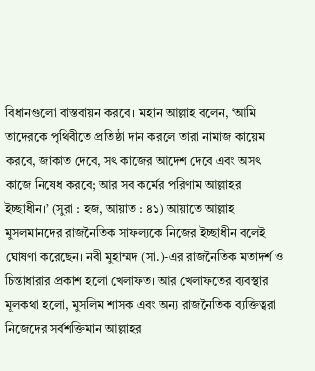বিধানগুলো বাস্তবায়ন করবে। মহান আল্লাহ বলেন, ‘আমি তাদেরকে পৃথিবীতে প্রতিষ্ঠা দান করলে তারা নামাজ কায়েম করবে, জাকাত দেবে, সৎ কাজের আদেশ দেবে এবং অসৎ কাজে নিষেধ করবে; আর সব কর্মের পরিণাম আল্লাহর ইচ্ছাধীন।’ (সুরা : হজ, আয়াত : ৪১) আয়াতে আল্লাহ মুসলমানদের রাজনৈতিক সাফল্যকে নিজের ইচ্ছাধীন বলেই ঘোষণা করেছেন। নবী মুহাম্মদ (সা.)-এর রাজনৈতিক মতাদর্শ ও চিন্তাধারার প্রকাশ হলো খেলাফত। আর খেলাফতের ব্যবস্থার মূলকথা হলো, মুসলিম শাসক এবং অন্য রাজনৈতিক ব্যক্তিত্বরা নিজেদের সর্বশক্তিমান আল্লাহর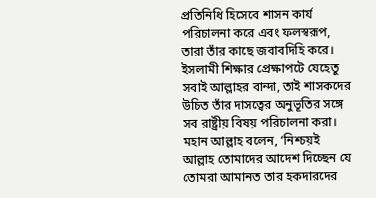প্রতিনিধি হিসেবে শাসন কার্য পরিচালনা করে এবং ফলস্বরূপ, তারা তাঁর কাছে জবাবদিহি করে। ইসলামী শিক্ষার প্রেক্ষাপটে যেহেতু সবাই আল্লাহর বান্দা, তাই শাসকদের উচিত তাঁর দাসত্বের অনুভূতির সঙ্গে সব রাষ্ট্রীয় বিষয় পরিচালনা করা। মহান আল্লাহ বলেন, ‘নিশ্চয়ই আল্লাহ তোমাদের আদেশ দিচ্ছেন যে তোমরা আমানত তার হকদারদের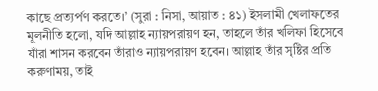কাছে প্রত্যর্পণ করতে।’ (সুরা : নিসা, আয়াত : ৪১) ইসলামী খেলাফতের মূলনীতি হলো, যদি আল্লাহ ন্যায়পরায়ণ হন, তাহলে তাঁর খলিফা হিসেবে যাঁরা শাসন করবেন তাঁরাও ন্যায়পরায়ণ হবেন। আল্লাহ তাঁর সৃষ্টির প্রতি করুণাময়, তাই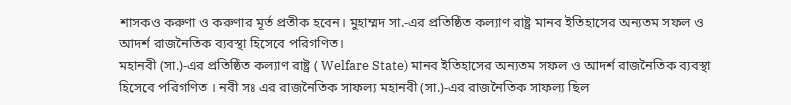শাসকও করুণা ও করুণার মূর্ত প্রতীক হবেন। মুহাম্মদ সা.-এর প্রতিষ্ঠিত কল্যাণ রাষ্ট্র মানব ইতিহাসের অন্যতম সফল ও আদর্শ রাজনৈতিক ব্যবস্থা হিসেবে পরিগণিত।
মহানবী (সা.)-এর প্রতিষ্ঠিত কল্যাণ রাষ্ট্র ( Welfare State) মানব ইতিহাসের অন্যতম সফল ও আদর্শ রাজনৈতিক ব্যবস্থা হিসেবে পরিগণিত । নবী সঃ এর রাজনৈতিক সাফল্য মহানবী (সা.)-এর রাজনৈতিক সাফল্য ছিল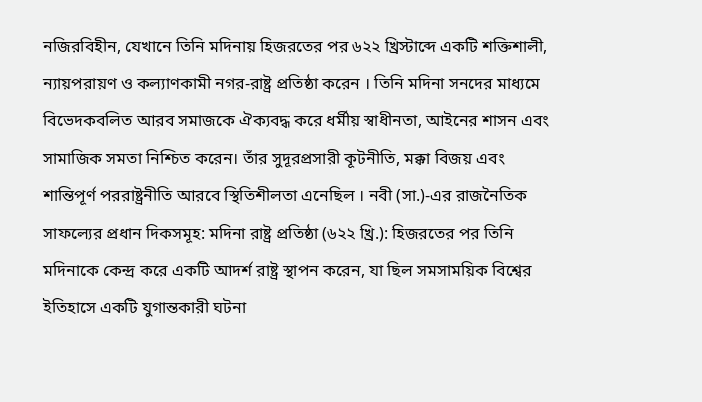নজিরবিহীন, যেখানে তিনি মদিনায় হিজরতের পর ৬২২ খ্রিস্টাব্দে একটি শক্তিশালী, ন্যায়পরায়ণ ও কল্যাণকামী নগর-রাষ্ট্র প্রতিষ্ঠা করেন । তিনি মদিনা সনদের মাধ্যমে বিভেদকবলিত আরব সমাজকে ঐক্যবদ্ধ করে ধর্মীয় স্বাধীনতা, আইনের শাসন এবং সামাজিক সমতা নিশ্চিত করেন। তাঁর সুদূরপ্রসারী কূটনীতি, মক্কা বিজয় এবং শান্তিপূর্ণ পররাষ্ট্রনীতি আরবে স্থিতিশীলতা এনেছিল । নবী (সা.)-এর রাজনৈতিক সাফল্যের প্রধান দিকসমূহ: মদিনা রাষ্ট্র প্রতিষ্ঠা (৬২২ খ্রি.): হিজরতের পর তিনি মদিনাকে কেন্দ্র করে একটি আদর্শ রাষ্ট্র স্থাপন করেন, যা ছিল সমসাময়িক বিশ্বের ইতিহাসে একটি যুগান্তকারী ঘটনা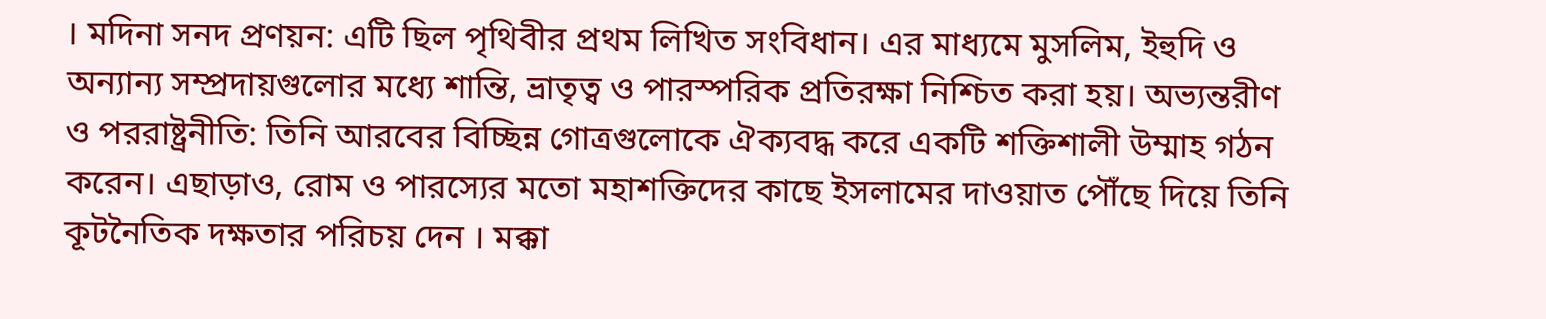। মদিনা সনদ প্রণয়ন: এটি ছিল পৃথিবীর প্রথম লিখিত সংবিধান। এর মাধ্যমে মুসলিম, ইহুদি ও অন্যান্য সম্প্রদায়গুলোর মধ্যে শান্তি, ভ্রাতৃত্ব ও পারস্পরিক প্রতিরক্ষা নিশ্চিত করা হয়। অভ্যন্তরীণ ও পররাষ্ট্রনীতি: তিনি আরবের বিচ্ছিন্ন গোত্রগুলোকে ঐক্যবদ্ধ করে একটি শক্তিশালী উম্মাহ গঠন করেন। এছাড়াও, রোম ও পারস্যের মতো মহাশক্তিদের কাছে ইসলামের দাওয়াত পৌঁছে দিয়ে তিনি কূটনৈতিক দক্ষতার পরিচয় দেন । মক্কা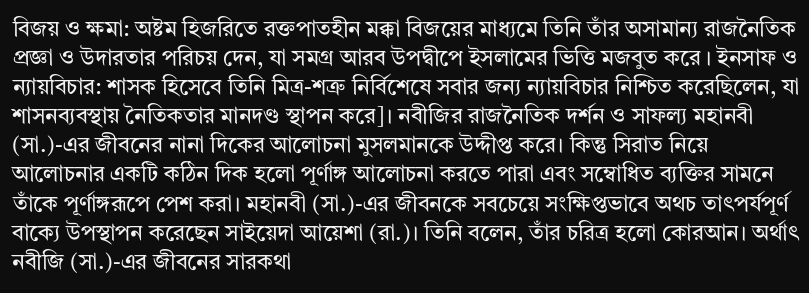বিজয় ও ক্ষমা: অষ্টম হিজরিতে রক্তপাতহীন মক্কা বিজয়ের মাধ্যমে তিনি তাঁর অসামান্য রাজনৈতিক প্রজ্ঞা ও উদারতার পরিচয় দেন, যা সমগ্র আরব উপদ্বীপে ইসলামের ভিত্তি মজবুত করে । ইনসাফ ও ন্যায়বিচার: শাসক হিসেবে তিনি মিত্র-শত্রু নির্বিশেষে সবার জন্য ন্যায়বিচার নিশ্চিত করেছিলেন, যা শাসনব্যবস্থায় নৈতিকতার মানদণ্ড স্থাপন করে]। নবীজির রাজনৈতিক দর্শন ও সাফল্য মহানবী (সা.)-এর জীবনের নানা দিকের আলোচনা মুসলমানকে উদ্দীপ্ত করে। কিন্তু সিরাত নিয়ে আলোচনার একটি কঠিন দিক হলো পূর্ণাঙ্গ আলোচনা করতে পারা এবং সম্বোধিত ব্যক্তির সামনে তাঁকে পূর্ণাঙ্গরূপে পেশ করা। মহানবী (সা.)-এর জীবনকে সবচেয়ে সংক্ষিপ্তভাবে অথচ তাৎপর্যপূর্ণ বাক্যে উপস্থাপন করেছেন সাইয়েদা আয়েশা (রা.)। তিনি বলেন, তাঁর চরিত্র হলো কোরআন। অর্থাৎ নবীজি (সা.)-এর জীবনের সারকথা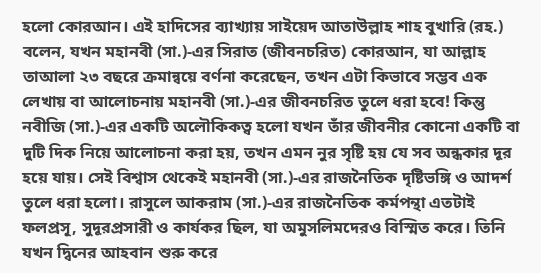হলো কোরআন। এই হাদিসের ব্যাখ্যায় সাইয়েদ আতাউল্লাহ শাহ বুখারি (রহ.) বলেন, যখন মহানবী (সা.)-এর সিরাত (জীবনচরিত) কোরআন, যা আল্লাহ তাআলা ২৩ বছরে ক্রমান্বয়ে বর্ণনা করেছেন, তখন এটা কিভাবে সম্ভব এক লেখায় বা আলোচনায় মহানবী (সা.)-এর জীবনচরিত তুলে ধরা হবে! কিন্তু নবীজি (সা.)-এর একটি অলৌকিকত্ব হলো যখন তাঁর জীবনীর কোনো একটি বা দুটি দিক নিয়ে আলোচনা করা হয়, তখন এমন নুর সৃষ্টি হয় যে সব অন্ধকার দূর হয়ে যায়। সেই বিশ্বাস থেকেই মহানবী (সা.)-এর রাজনৈতিক দৃষ্টিভঙ্গি ও আদর্শ তুলে ধরা হলো। রাসুলে আকরাম (সা.)-এর রাজনৈতিক কর্মপন্থা এতটাই ফলপ্রসূ, সুদূরপ্রসারী ও কার্যকর ছিল, যা অমুসলিমদেরও বিস্মিত করে। তিনি যখন দ্বিনের আহবান শুরু করে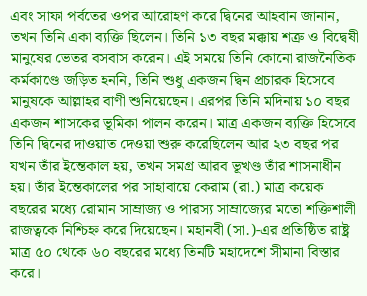এবং সাফা পর্বতের ওপর আরোহণ করে দ্বিনের আহবান জানান, তখন তিনি একা ব্যক্তি ছিলেন। তিনি ১৩ বছর মক্কায় শত্রু ও বিদ্বেষী মানুষের ভেতর বসবাস করেন। এই সময়ে তিনি কোনো রাজনৈতিক কর্মকাণ্ডে জড়িত হননি, তিনি শুধু একজন দ্বিন প্রচারক হিসেবে মানুষকে আল্লাহর বাণী শুনিয়েছেন। এরপর তিনি মদিনায় ১০ বছর একজন শাসকের ভূমিকা পালন করেন। মাত্র একজন ব্যক্তি হিসেবে তিনি দ্বিনের দাওয়াত দেওয়া শুরু করেছিলেন আর ২৩ বছর পর যখন তাঁর ইন্তেকাল হয়, তখন সমগ্র আরব ভূখণ্ড তাঁর শাসনাধীন হয়। তাঁর ইন্তেকালের পর সাহাবায়ে কেরাম (রা.) মাত্র কয়েক বছরের মধ্যে রোমান সাম্রাজ্য ও পারস্য সাম্রাজ্যের মতো শক্তিশালী রাজত্বকে নিশ্চিহ্ন করে দিয়েছেন। মহানবী (সা.)-এর প্রতিষ্ঠিত রাষ্ট্র মাত্র ৫০ থেকে ৬০ বছরের মধ্যে তিনটি মহাদেশে সীমানা বিস্তার করে।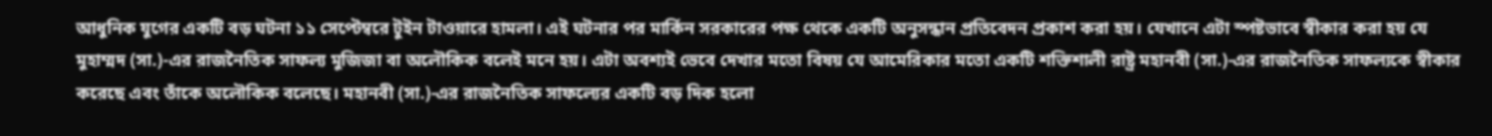আধুনিক যুগের একটি বড় ঘটনা ১১ সেপ্টেম্বরে টুইন টাওয়ারে হামলা। এই ঘটনার পর মার্কিন সরকারের পক্ষ থেকে একটি অনুসন্ধান প্রতিবেদন প্রকাশ করা হয়। যেখানে এটা স্পষ্টভাবে স্বীকার করা হয় যে মুহাম্মদ (সা.)-এর রাজনৈতিক সাফল্য মুজিজা বা অলৌকিক বলেই মনে হয়। এটা অবশ্যই ভেবে দেখার মতো বিষয় যে আমেরিকার মতো একটি শক্তিশালী রাষ্ট্র মহানবী (সা.)-এর রাজনৈতিক সাফল্যকে স্বীকার করেছে এবং তাঁকে অলৌকিক বলেছে। মহানবী (সা.)-এর রাজনৈতিক সাফল্যের একটি বড় দিক হলো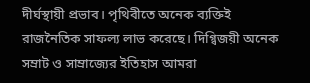দীর্ঘস্থায়ী প্রভাব। পৃথিবীতে অনেক ব্যক্তিই রাজনৈতিক সাফল্য লাভ করেছে। দিগ্বিজয়ী অনেক সম্রাট ও সাম্রাজ্যের ইতিহাস আমরা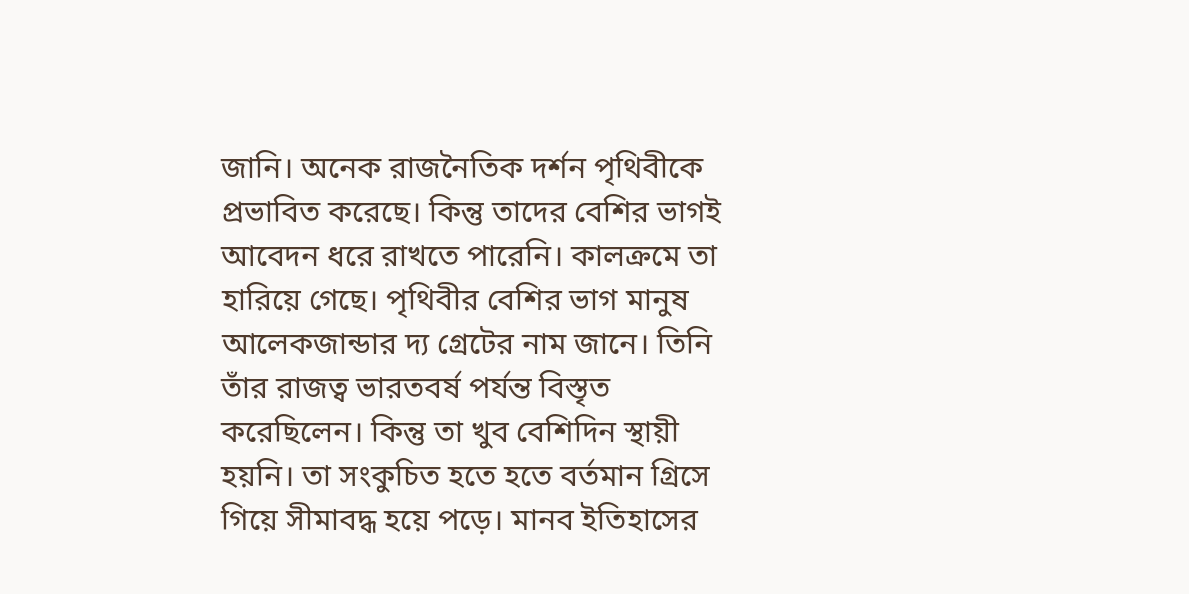জানি। অনেক রাজনৈতিক দর্শন পৃথিবীকে প্রভাবিত করেছে। কিন্তু তাদের বেশির ভাগই আবেদন ধরে রাখতে পারেনি। কালক্রমে তা হারিয়ে গেছে। পৃথিবীর বেশির ভাগ মানুষ আলেকজান্ডার দ্য গ্রেটের নাম জানে। তিনি তাঁর রাজত্ব ভারতবর্ষ পর্যন্ত বিস্তৃত করেছিলেন। কিন্তু তা খুব বেশিদিন স্থায়ী হয়নি। তা সংকুচিত হতে হতে বর্তমান গ্রিসে গিয়ে সীমাবদ্ধ হয়ে পড়ে। মানব ইতিহাসের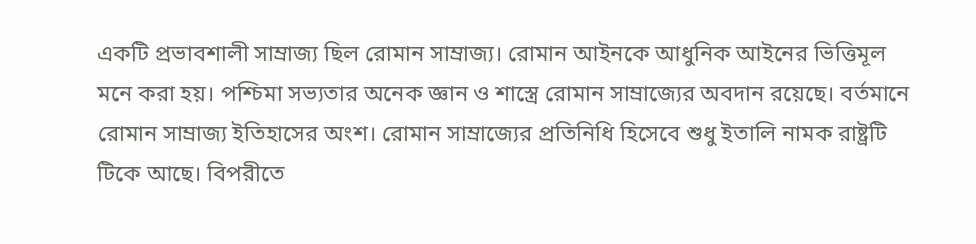একটি প্রভাবশালী সাম্রাজ্য ছিল রোমান সাম্রাজ্য। রোমান আইনকে আধুনিক আইনের ভিত্তিমূল মনে করা হয়। পশ্চিমা সভ্যতার অনেক জ্ঞান ও শাস্ত্রে রোমান সাম্রাজ্যের অবদান রয়েছে। বর্তমানে রোমান সাম্রাজ্য ইতিহাসের অংশ। রোমান সাম্রাজ্যের প্রতিনিধি হিসেবে শুধু ইতালি নামক রাষ্ট্রটি টিকে আছে। বিপরীতে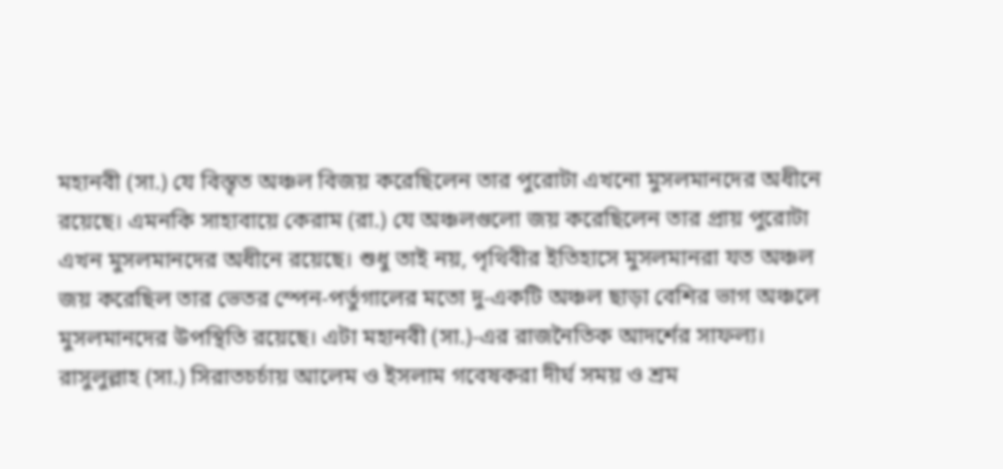মহানবী (সা.) যে বিস্তৃত অঞ্চল বিজয় করেছিলেন তার পুরোটা এখনো মুসলমানদের অধীনে রয়েছে। এমনকি সাহাবায়ে কেরাম (রা.) যে অঞ্চলগুলো জয় করেছিলেন তার প্রায় পুরোটা এখন মুসলমানদের অধীনে রয়েছে। শুধু তাই নয়, পৃথিবীর ইতিহাসে মুসলমানরা যত অঞ্চল জয় করেছিল তার ভেতর স্পেন-পর্তুগালের মতো দু-একটি অঞ্চল ছাড়া বেশির ভাগ অঞ্চলে মুসলমানদের উপস্থিতি রয়েছে। এটা মহানবী (সা.)-এর রাজনৈতিক আদর্শের সাফল্য। রাসুলুল্লাহ (সা.) সিরাতচর্চায় আলেম ও ইসলাম গবেষকরা দীর্ঘ সময় ও শ্রম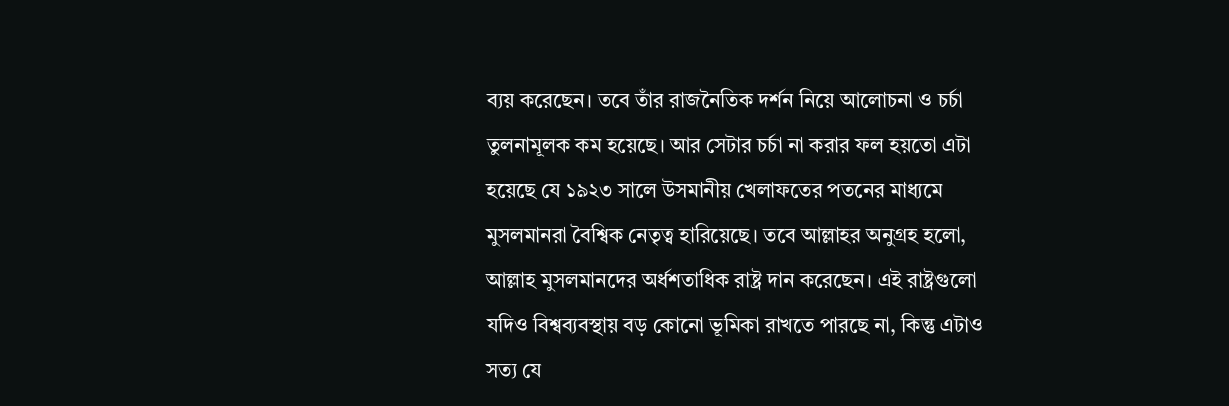ব্যয় করেছেন। তবে তাঁর রাজনৈতিক দর্শন নিয়ে আলোচনা ও চর্চা তুলনামূলক কম হয়েছে। আর সেটার চর্চা না করার ফল হয়তো এটা হয়েছে যে ১৯২৩ সালে উসমানীয় খেলাফতের পতনের মাধ্যমে মুসলমানরা বৈশ্বিক নেতৃত্ব হারিয়েছে। তবে আল্লাহর অনুগ্রহ হলো, আল্লাহ মুসলমানদের অর্ধশতাধিক রাষ্ট্র দান করেছেন। এই রাষ্ট্রগুলো যদিও বিশ্বব্যবস্থায় বড় কোনো ভূমিকা রাখতে পারছে না, কিন্তু এটাও সত্য যে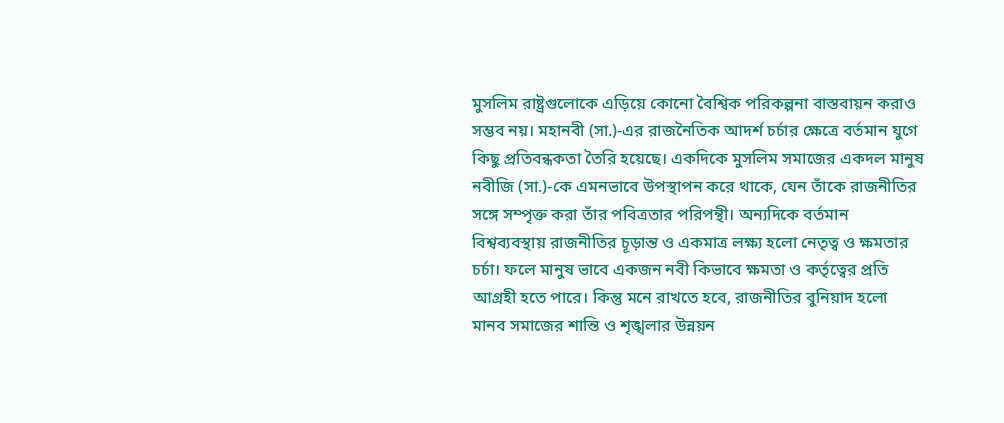মুসলিম রাষ্ট্রগুলোকে এড়িয়ে কোনো বৈশ্বিক পরিকল্পনা বাস্তবায়ন করাও সম্ভব নয়। মহানবী (সা.)-এর রাজনৈতিক আদর্শ চর্চার ক্ষেত্রে বর্তমান যুগে কিছু প্রতিবন্ধকতা তৈরি হয়েছে। একদিকে মুসলিম সমাজের একদল মানুষ নবীজি (সা.)-কে এমনভাবে উপস্থাপন করে থাকে, যেন তাঁকে রাজনীতির সঙ্গে সম্পৃক্ত করা তাঁর পবিত্রতার পরিপন্থী। অন্যদিকে বর্তমান বিশ্বব্যবস্থায় রাজনীতির চূড়ান্ত ও একমাত্র লক্ষ্য হলো নেতৃত্ব ও ক্ষমতার চর্চা। ফলে মানুষ ভাবে একজন নবী কিভাবে ক্ষমতা ও কর্তৃত্বের প্রতি আগ্রহী হতে পারে। কিন্তু মনে রাখতে হবে, রাজনীতির বুনিয়াদ হলো মানব সমাজের শান্তি ও শৃঙ্খলার উন্নয়ন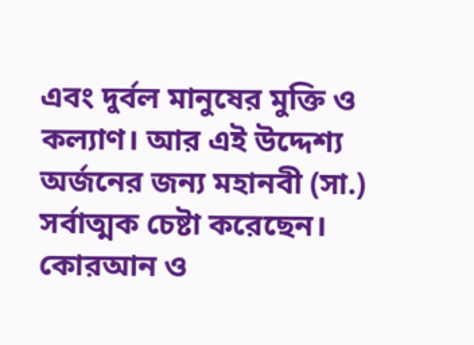এবং দুর্বল মানুষের মুক্তি ও কল্যাণ। আর এই উদ্দেশ্য অর্জনের জন্য মহানবী (সা.) সর্বাত্মক চেষ্টা করেছেন। কোরআন ও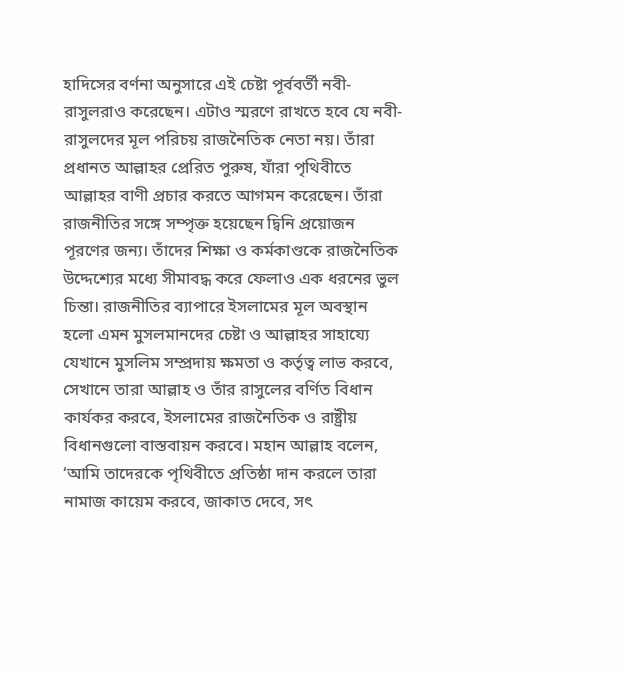হাদিসের বর্ণনা অনুসারে এই চেষ্টা পূর্ববর্তী নবী-রাসুলরাও করেছেন। এটাও স্মরণে রাখতে হবে যে নবী-রাসুলদের মূল পরিচয় রাজনৈতিক নেতা নয়। তাঁরা প্রধানত আল্লাহর প্রেরিত পুরুষ, যাঁরা পৃথিবীতে আল্লাহর বাণী প্রচার করতে আগমন করেছেন। তাঁরা রাজনীতির সঙ্গে সম্পৃক্ত হয়েছেন দ্বিনি প্রয়োজন পূরণের জন্য। তাঁদের শিক্ষা ও কর্মকাণ্ডকে রাজনৈতিক উদ্দেশ্যের মধ্যে সীমাবদ্ধ করে ফেলাও এক ধরনের ভুল চিন্তা। রাজনীতির ব্যাপারে ইসলামের মূল অবস্থান হলো এমন মুসলমানদের চেষ্টা ও আল্লাহর সাহায্যে যেখানে মুসলিম সম্প্রদায় ক্ষমতা ও কর্তৃত্ব লাভ করবে, সেখানে তারা আল্লাহ ও তাঁর রাসুলের বর্ণিত বিধান কার্যকর করবে, ইসলামের রাজনৈতিক ও রাষ্ট্রীয় বিধানগুলো বাস্তবায়ন করবে। মহান আল্লাহ বলেন, ‘আমি তাদেরকে পৃথিবীতে প্রতিষ্ঠা দান করলে তারা নামাজ কায়েম করবে, জাকাত দেবে, সৎ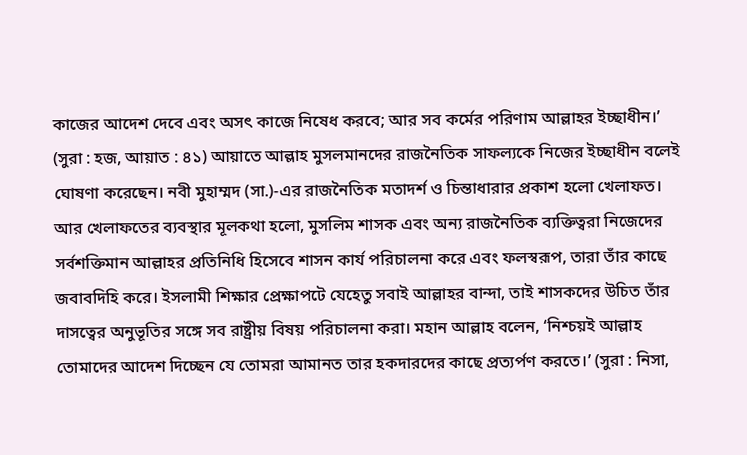কাজের আদেশ দেবে এবং অসৎ কাজে নিষেধ করবে; আর সব কর্মের পরিণাম আল্লাহর ইচ্ছাধীন।’ (সুরা : হজ, আয়াত : ৪১) আয়াতে আল্লাহ মুসলমানদের রাজনৈতিক সাফল্যকে নিজের ইচ্ছাধীন বলেই ঘোষণা করেছেন। নবী মুহাম্মদ (সা.)-এর রাজনৈতিক মতাদর্শ ও চিন্তাধারার প্রকাশ হলো খেলাফত। আর খেলাফতের ব্যবস্থার মূলকথা হলো, মুসলিম শাসক এবং অন্য রাজনৈতিক ব্যক্তিত্বরা নিজেদের সর্বশক্তিমান আল্লাহর প্রতিনিধি হিসেবে শাসন কার্য পরিচালনা করে এবং ফলস্বরূপ, তারা তাঁর কাছে জবাবদিহি করে। ইসলামী শিক্ষার প্রেক্ষাপটে যেহেতু সবাই আল্লাহর বান্দা, তাই শাসকদের উচিত তাঁর দাসত্বের অনুভূতির সঙ্গে সব রাষ্ট্রীয় বিষয় পরিচালনা করা। মহান আল্লাহ বলেন, ‘নিশ্চয়ই আল্লাহ তোমাদের আদেশ দিচ্ছেন যে তোমরা আমানত তার হকদারদের কাছে প্রত্যর্পণ করতে।’ (সুরা : নিসা,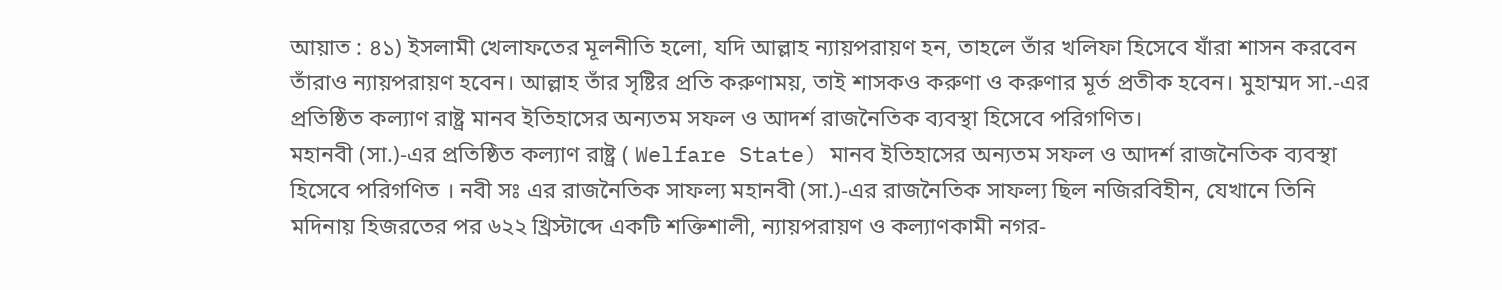আয়াত : ৪১) ইসলামী খেলাফতের মূলনীতি হলো, যদি আল্লাহ ন্যায়পরায়ণ হন, তাহলে তাঁর খলিফা হিসেবে যাঁরা শাসন করবেন তাঁরাও ন্যায়পরায়ণ হবেন। আল্লাহ তাঁর সৃষ্টির প্রতি করুণাময়, তাই শাসকও করুণা ও করুণার মূর্ত প্রতীক হবেন। মুহাম্মদ সা.-এর প্রতিষ্ঠিত কল্যাণ রাষ্ট্র মানব ইতিহাসের অন্যতম সফল ও আদর্শ রাজনৈতিক ব্যবস্থা হিসেবে পরিগণিত।
মহানবী (সা.)-এর প্রতিষ্ঠিত কল্যাণ রাষ্ট্র ( Welfare State) মানব ইতিহাসের অন্যতম সফল ও আদর্শ রাজনৈতিক ব্যবস্থা হিসেবে পরিগণিত । নবী সঃ এর রাজনৈতিক সাফল্য মহানবী (সা.)-এর রাজনৈতিক সাফল্য ছিল নজিরবিহীন, যেখানে তিনি মদিনায় হিজরতের পর ৬২২ খ্রিস্টাব্দে একটি শক্তিশালী, ন্যায়পরায়ণ ও কল্যাণকামী নগর-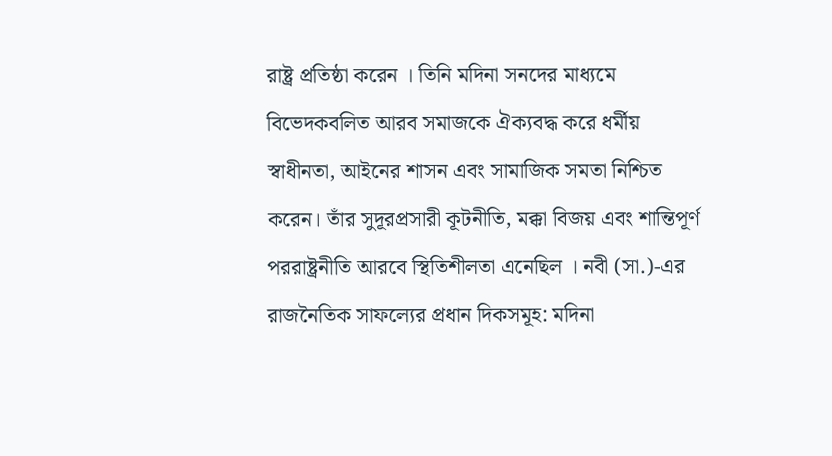রাষ্ট্র প্রতিষ্ঠা করেন । তিনি মদিনা সনদের মাধ্যমে বিভেদকবলিত আরব সমাজকে ঐক্যবদ্ধ করে ধর্মীয় স্বাধীনতা, আইনের শাসন এবং সামাজিক সমতা নিশ্চিত করেন। তাঁর সুদূরপ্রসারী কূটনীতি, মক্কা বিজয় এবং শান্তিপূর্ণ পররাষ্ট্রনীতি আরবে স্থিতিশীলতা এনেছিল । নবী (সা.)-এর রাজনৈতিক সাফল্যের প্রধান দিকসমূহ: মদিনা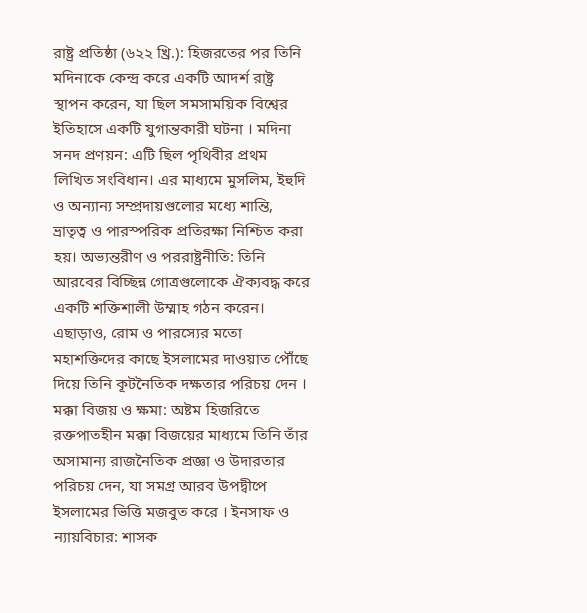রাষ্ট্র প্রতিষ্ঠা (৬২২ খ্রি.): হিজরতের পর তিনি মদিনাকে কেন্দ্র করে একটি আদর্শ রাষ্ট্র স্থাপন করেন, যা ছিল সমসাময়িক বিশ্বের ইতিহাসে একটি যুগান্তকারী ঘটনা । মদিনা সনদ প্রণয়ন: এটি ছিল পৃথিবীর প্রথম লিখিত সংবিধান। এর মাধ্যমে মুসলিম, ইহুদি ও অন্যান্য সম্প্রদায়গুলোর মধ্যে শান্তি, ভ্রাতৃত্ব ও পারস্পরিক প্রতিরক্ষা নিশ্চিত করা হয়। অভ্যন্তরীণ ও পররাষ্ট্রনীতি: তিনি আরবের বিচ্ছিন্ন গোত্রগুলোকে ঐক্যবদ্ধ করে একটি শক্তিশালী উম্মাহ গঠন করেন। এছাড়াও, রোম ও পারস্যের মতো মহাশক্তিদের কাছে ইসলামের দাওয়াত পৌঁছে দিয়ে তিনি কূটনৈতিক দক্ষতার পরিচয় দেন । মক্কা বিজয় ও ক্ষমা: অষ্টম হিজরিতে রক্তপাতহীন মক্কা বিজয়ের মাধ্যমে তিনি তাঁর অসামান্য রাজনৈতিক প্রজ্ঞা ও উদারতার পরিচয় দেন, যা সমগ্র আরব উপদ্বীপে ইসলামের ভিত্তি মজবুত করে । ইনসাফ ও ন্যায়বিচার: শাসক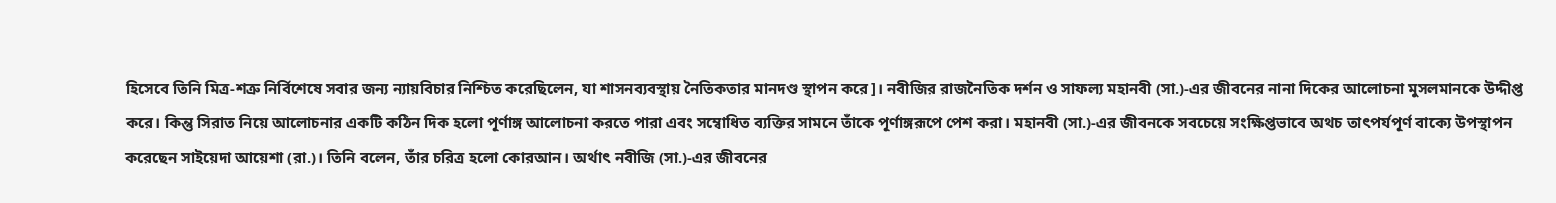হিসেবে তিনি মিত্র-শত্রু নির্বিশেষে সবার জন্য ন্যায়বিচার নিশ্চিত করেছিলেন, যা শাসনব্যবস্থায় নৈতিকতার মানদণ্ড স্থাপন করে]। নবীজির রাজনৈতিক দর্শন ও সাফল্য মহানবী (সা.)-এর জীবনের নানা দিকের আলোচনা মুসলমানকে উদ্দীপ্ত করে। কিন্তু সিরাত নিয়ে আলোচনার একটি কঠিন দিক হলো পূর্ণাঙ্গ আলোচনা করতে পারা এবং সম্বোধিত ব্যক্তির সামনে তাঁকে পূর্ণাঙ্গরূপে পেশ করা। মহানবী (সা.)-এর জীবনকে সবচেয়ে সংক্ষিপ্তভাবে অথচ তাৎপর্যপূর্ণ বাক্যে উপস্থাপন করেছেন সাইয়েদা আয়েশা (রা.)। তিনি বলেন, তাঁর চরিত্র হলো কোরআন। অর্থাৎ নবীজি (সা.)-এর জীবনের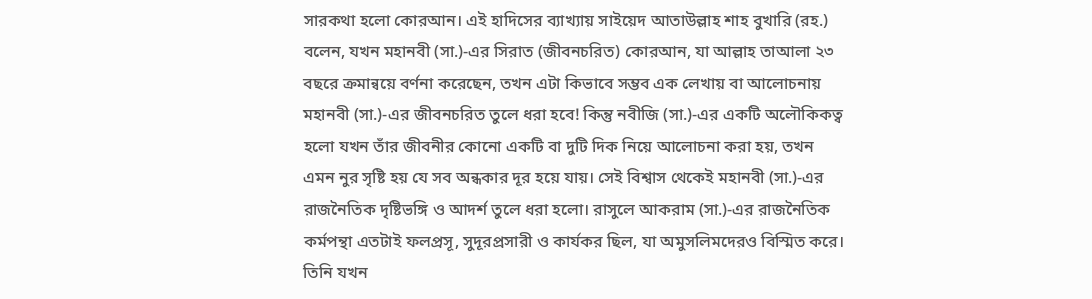সারকথা হলো কোরআন। এই হাদিসের ব্যাখ্যায় সাইয়েদ আতাউল্লাহ শাহ বুখারি (রহ.) বলেন, যখন মহানবী (সা.)-এর সিরাত (জীবনচরিত) কোরআন, যা আল্লাহ তাআলা ২৩ বছরে ক্রমান্বয়ে বর্ণনা করেছেন, তখন এটা কিভাবে সম্ভব এক লেখায় বা আলোচনায় মহানবী (সা.)-এর জীবনচরিত তুলে ধরা হবে! কিন্তু নবীজি (সা.)-এর একটি অলৌকিকত্ব হলো যখন তাঁর জীবনীর কোনো একটি বা দুটি দিক নিয়ে আলোচনা করা হয়, তখন এমন নুর সৃষ্টি হয় যে সব অন্ধকার দূর হয়ে যায়। সেই বিশ্বাস থেকেই মহানবী (সা.)-এর রাজনৈতিক দৃষ্টিভঙ্গি ও আদর্শ তুলে ধরা হলো। রাসুলে আকরাম (সা.)-এর রাজনৈতিক কর্মপন্থা এতটাই ফলপ্রসূ, সুদূরপ্রসারী ও কার্যকর ছিল, যা অমুসলিমদেরও বিস্মিত করে। তিনি যখন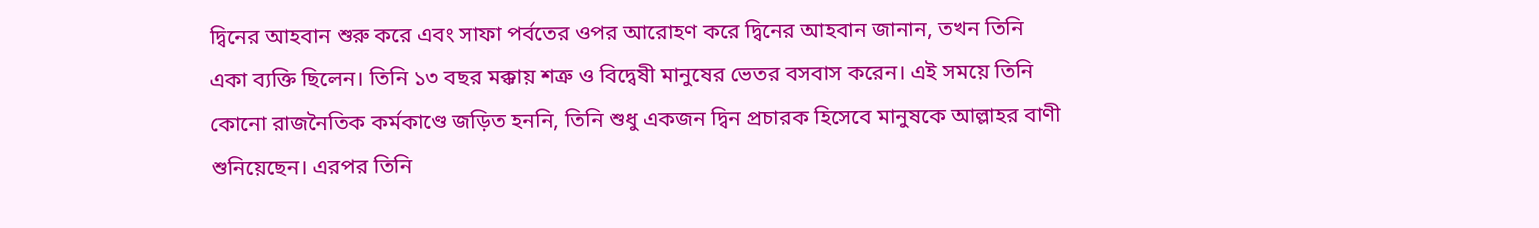দ্বিনের আহবান শুরু করে এবং সাফা পর্বতের ওপর আরোহণ করে দ্বিনের আহবান জানান, তখন তিনি একা ব্যক্তি ছিলেন। তিনি ১৩ বছর মক্কায় শত্রু ও বিদ্বেষী মানুষের ভেতর বসবাস করেন। এই সময়ে তিনি কোনো রাজনৈতিক কর্মকাণ্ডে জড়িত হননি, তিনি শুধু একজন দ্বিন প্রচারক হিসেবে মানুষকে আল্লাহর বাণী শুনিয়েছেন। এরপর তিনি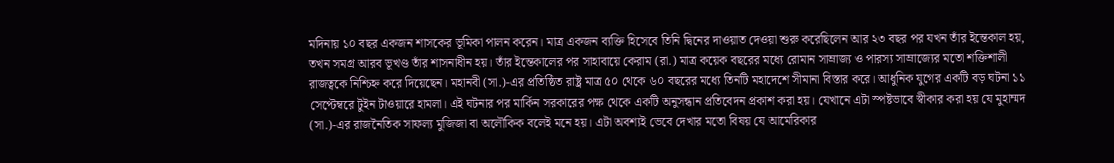মদিনায় ১০ বছর একজন শাসকের ভূমিকা পালন করেন। মাত্র একজন ব্যক্তি হিসেবে তিনি দ্বিনের দাওয়াত দেওয়া শুরু করেছিলেন আর ২৩ বছর পর যখন তাঁর ইন্তেকাল হয়, তখন সমগ্র আরব ভূখণ্ড তাঁর শাসনাধীন হয়। তাঁর ইন্তেকালের পর সাহাবায়ে কেরাম (রা.) মাত্র কয়েক বছরের মধ্যে রোমান সাম্রাজ্য ও পারস্য সাম্রাজ্যের মতো শক্তিশালী রাজত্বকে নিশ্চিহ্ন করে দিয়েছেন। মহানবী (সা.)-এর প্রতিষ্ঠিত রাষ্ট্র মাত্র ৫০ থেকে ৬০ বছরের মধ্যে তিনটি মহাদেশে সীমানা বিস্তার করে। আধুনিক যুগের একটি বড় ঘটনা ১১ সেপ্টেম্বরে টুইন টাওয়ারে হামলা। এই ঘটনার পর মার্কিন সরকারের পক্ষ থেকে একটি অনুসন্ধান প্রতিবেদন প্রকাশ করা হয়। যেখানে এটা স্পষ্টভাবে স্বীকার করা হয় যে মুহাম্মদ (সা.)-এর রাজনৈতিক সাফল্য মুজিজা বা অলৌকিক বলেই মনে হয়। এটা অবশ্যই ভেবে দেখার মতো বিষয় যে আমেরিকার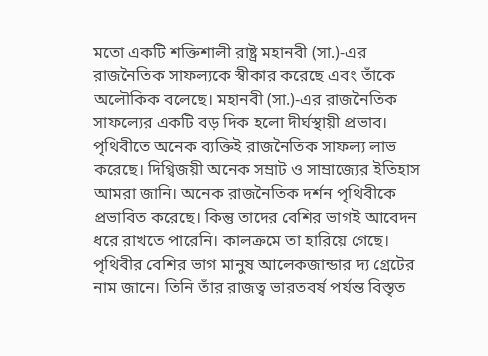মতো একটি শক্তিশালী রাষ্ট্র মহানবী (সা.)-এর রাজনৈতিক সাফল্যকে স্বীকার করেছে এবং তাঁকে অলৌকিক বলেছে। মহানবী (সা.)-এর রাজনৈতিক সাফল্যের একটি বড় দিক হলো দীর্ঘস্থায়ী প্রভাব। পৃথিবীতে অনেক ব্যক্তিই রাজনৈতিক সাফল্য লাভ করেছে। দিগ্বিজয়ী অনেক সম্রাট ও সাম্রাজ্যের ইতিহাস আমরা জানি। অনেক রাজনৈতিক দর্শন পৃথিবীকে প্রভাবিত করেছে। কিন্তু তাদের বেশির ভাগই আবেদন ধরে রাখতে পারেনি। কালক্রমে তা হারিয়ে গেছে। পৃথিবীর বেশির ভাগ মানুষ আলেকজান্ডার দ্য গ্রেটের নাম জানে। তিনি তাঁর রাজত্ব ভারতবর্ষ পর্যন্ত বিস্তৃত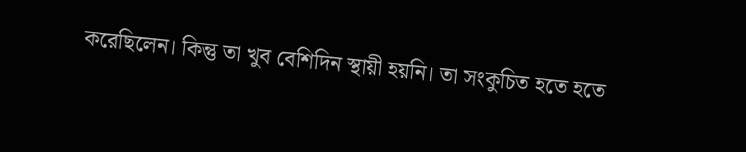করেছিলেন। কিন্তু তা খুব বেশিদিন স্থায়ী হয়নি। তা সংকুচিত হতে হতে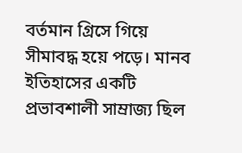বর্তমান গ্রিসে গিয়ে সীমাবদ্ধ হয়ে পড়ে। মানব ইতিহাসের একটি প্রভাবশালী সাম্রাজ্য ছিল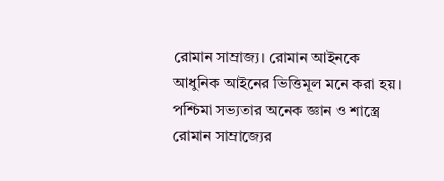রোমান সাম্রাজ্য। রোমান আইনকে আধুনিক আইনের ভিত্তিমূল মনে করা হয়। পশ্চিমা সভ্যতার অনেক জ্ঞান ও শাস্ত্রে রোমান সাম্রাজ্যের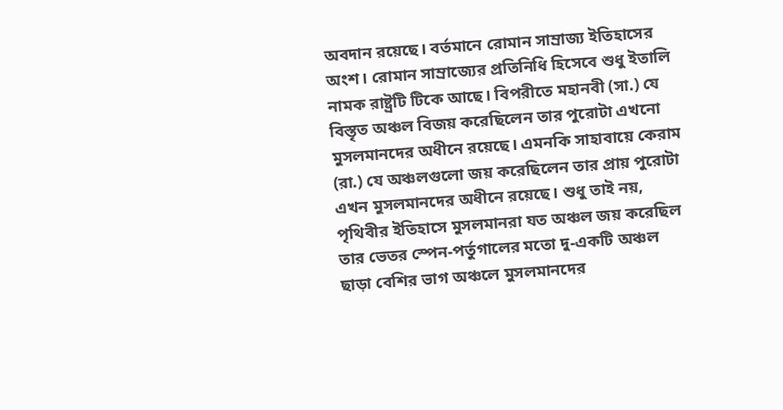অবদান রয়েছে। বর্তমানে রোমান সাম্রাজ্য ইতিহাসের অংশ। রোমান সাম্রাজ্যের প্রতিনিধি হিসেবে শুধু ইতালি নামক রাষ্ট্রটি টিকে আছে। বিপরীতে মহানবী (সা.) যে বিস্তৃত অঞ্চল বিজয় করেছিলেন তার পুরোটা এখনো মুসলমানদের অধীনে রয়েছে। এমনকি সাহাবায়ে কেরাম (রা.) যে অঞ্চলগুলো জয় করেছিলেন তার প্রায় পুরোটা এখন মুসলমানদের অধীনে রয়েছে। শুধু তাই নয়, পৃথিবীর ইতিহাসে মুসলমানরা যত অঞ্চল জয় করেছিল তার ভেতর স্পেন-পর্তুগালের মতো দু-একটি অঞ্চল ছাড়া বেশির ভাগ অঞ্চলে মুসলমানদের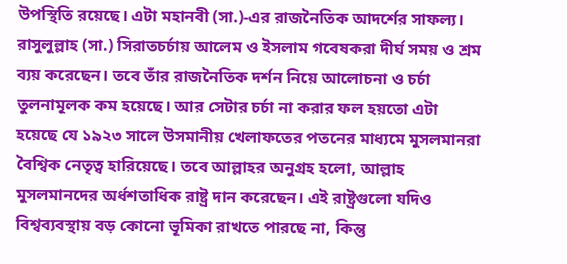উপস্থিতি রয়েছে। এটা মহানবী (সা.)-এর রাজনৈতিক আদর্শের সাফল্য। রাসুলুল্লাহ (সা.) সিরাতচর্চায় আলেম ও ইসলাম গবেষকরা দীর্ঘ সময় ও শ্রম ব্যয় করেছেন। তবে তাঁর রাজনৈতিক দর্শন নিয়ে আলোচনা ও চর্চা তুলনামূলক কম হয়েছে। আর সেটার চর্চা না করার ফল হয়তো এটা হয়েছে যে ১৯২৩ সালে উসমানীয় খেলাফতের পতনের মাধ্যমে মুসলমানরা বৈশ্বিক নেতৃত্ব হারিয়েছে। তবে আল্লাহর অনুগ্রহ হলো, আল্লাহ মুসলমানদের অর্ধশতাধিক রাষ্ট্র দান করেছেন। এই রাষ্ট্রগুলো যদিও বিশ্বব্যবস্থায় বড় কোনো ভূমিকা রাখতে পারছে না, কিন্তু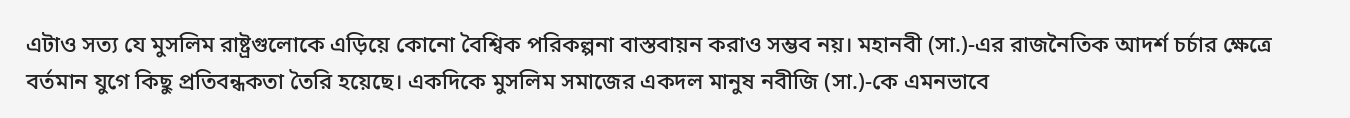এটাও সত্য যে মুসলিম রাষ্ট্রগুলোকে এড়িয়ে কোনো বৈশ্বিক পরিকল্পনা বাস্তবায়ন করাও সম্ভব নয়। মহানবী (সা.)-এর রাজনৈতিক আদর্শ চর্চার ক্ষেত্রে বর্তমান যুগে কিছু প্রতিবন্ধকতা তৈরি হয়েছে। একদিকে মুসলিম সমাজের একদল মানুষ নবীজি (সা.)-কে এমনভাবে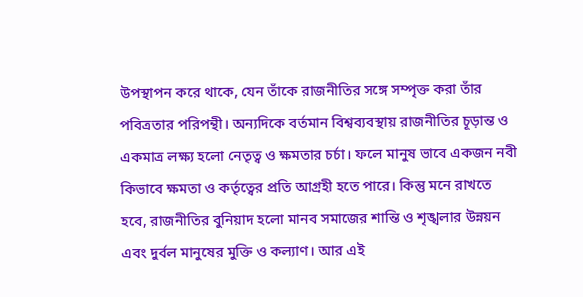উপস্থাপন করে থাকে, যেন তাঁকে রাজনীতির সঙ্গে সম্পৃক্ত করা তাঁর পবিত্রতার পরিপন্থী। অন্যদিকে বর্তমান বিশ্বব্যবস্থায় রাজনীতির চূড়ান্ত ও একমাত্র লক্ষ্য হলো নেতৃত্ব ও ক্ষমতার চর্চা। ফলে মানুষ ভাবে একজন নবী কিভাবে ক্ষমতা ও কর্তৃত্বের প্রতি আগ্রহী হতে পারে। কিন্তু মনে রাখতে হবে, রাজনীতির বুনিয়াদ হলো মানব সমাজের শান্তি ও শৃঙ্খলার উন্নয়ন এবং দুর্বল মানুষের মুক্তি ও কল্যাণ। আর এই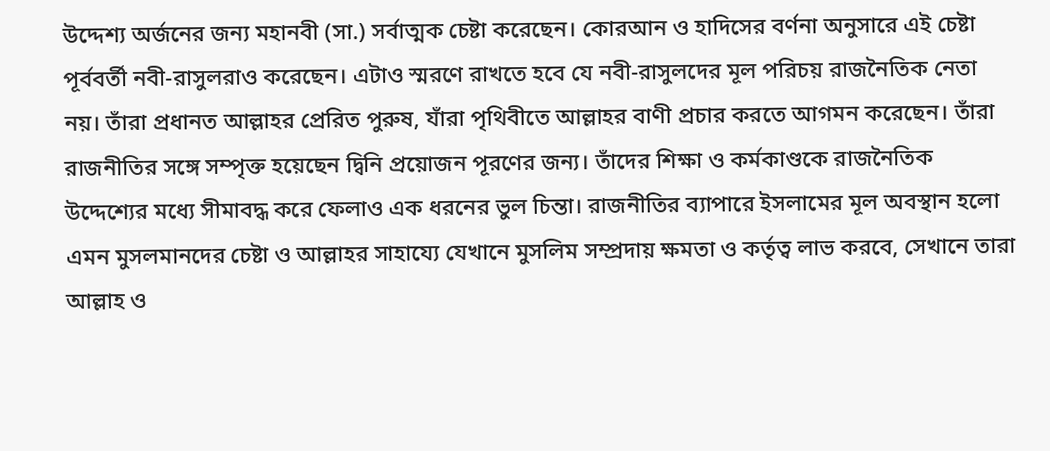উদ্দেশ্য অর্জনের জন্য মহানবী (সা.) সর্বাত্মক চেষ্টা করেছেন। কোরআন ও হাদিসের বর্ণনা অনুসারে এই চেষ্টা পূর্ববর্তী নবী-রাসুলরাও করেছেন। এটাও স্মরণে রাখতে হবে যে নবী-রাসুলদের মূল পরিচয় রাজনৈতিক নেতা নয়। তাঁরা প্রধানত আল্লাহর প্রেরিত পুরুষ, যাঁরা পৃথিবীতে আল্লাহর বাণী প্রচার করতে আগমন করেছেন। তাঁরা রাজনীতির সঙ্গে সম্পৃক্ত হয়েছেন দ্বিনি প্রয়োজন পূরণের জন্য। তাঁদের শিক্ষা ও কর্মকাণ্ডকে রাজনৈতিক উদ্দেশ্যের মধ্যে সীমাবদ্ধ করে ফেলাও এক ধরনের ভুল চিন্তা। রাজনীতির ব্যাপারে ইসলামের মূল অবস্থান হলো এমন মুসলমানদের চেষ্টা ও আল্লাহর সাহায্যে যেখানে মুসলিম সম্প্রদায় ক্ষমতা ও কর্তৃত্ব লাভ করবে, সেখানে তারা আল্লাহ ও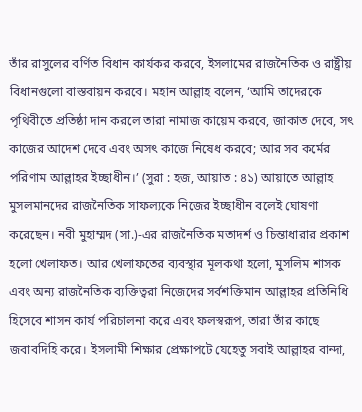তাঁর রাসুলের বর্ণিত বিধান কার্যকর করবে, ইসলামের রাজনৈতিক ও রাষ্ট্রীয় বিধানগুলো বাস্তবায়ন করবে। মহান আল্লাহ বলেন, ‘আমি তাদেরকে পৃথিবীতে প্রতিষ্ঠা দান করলে তারা নামাজ কায়েম করবে, জাকাত দেবে, সৎ কাজের আদেশ দেবে এবং অসৎ কাজে নিষেধ করবে; আর সব কর্মের পরিণাম আল্লাহর ইচ্ছাধীন।’ (সুরা : হজ, আয়াত : ৪১) আয়াতে আল্লাহ মুসলমানদের রাজনৈতিক সাফল্যকে নিজের ইচ্ছাধীন বলেই ঘোষণা করেছেন। নবী মুহাম্মদ (সা.)-এর রাজনৈতিক মতাদর্শ ও চিন্তাধারার প্রকাশ হলো খেলাফত। আর খেলাফতের ব্যবস্থার মূলকথা হলো, মুসলিম শাসক এবং অন্য রাজনৈতিক ব্যক্তিত্বরা নিজেদের সর্বশক্তিমান আল্লাহর প্রতিনিধি হিসেবে শাসন কার্য পরিচালনা করে এবং ফলস্বরূপ, তারা তাঁর কাছে জবাবদিহি করে। ইসলামী শিক্ষার প্রেক্ষাপটে যেহেতু সবাই আল্লাহর বান্দা,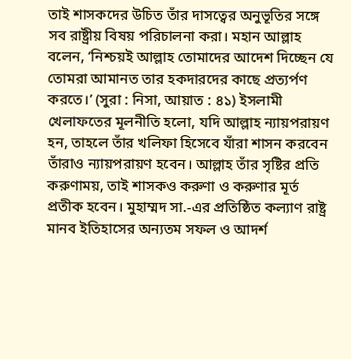তাই শাসকদের উচিত তাঁর দাসত্বের অনুভূতির সঙ্গে সব রাষ্ট্রীয় বিষয় পরিচালনা করা। মহান আল্লাহ বলেন, ‘নিশ্চয়ই আল্লাহ তোমাদের আদেশ দিচ্ছেন যে তোমরা আমানত তার হকদারদের কাছে প্রত্যর্পণ করতে।’ (সুরা : নিসা, আয়াত : ৪১) ইসলামী খেলাফতের মূলনীতি হলো, যদি আল্লাহ ন্যায়পরায়ণ হন, তাহলে তাঁর খলিফা হিসেবে যাঁরা শাসন করবেন তাঁরাও ন্যায়পরায়ণ হবেন। আল্লাহ তাঁর সৃষ্টির প্রতি করুণাময়, তাই শাসকও করুণা ও করুণার মূর্ত প্রতীক হবেন। মুহাম্মদ সা.-এর প্রতিষ্ঠিত কল্যাণ রাষ্ট্র মানব ইতিহাসের অন্যতম সফল ও আদর্শ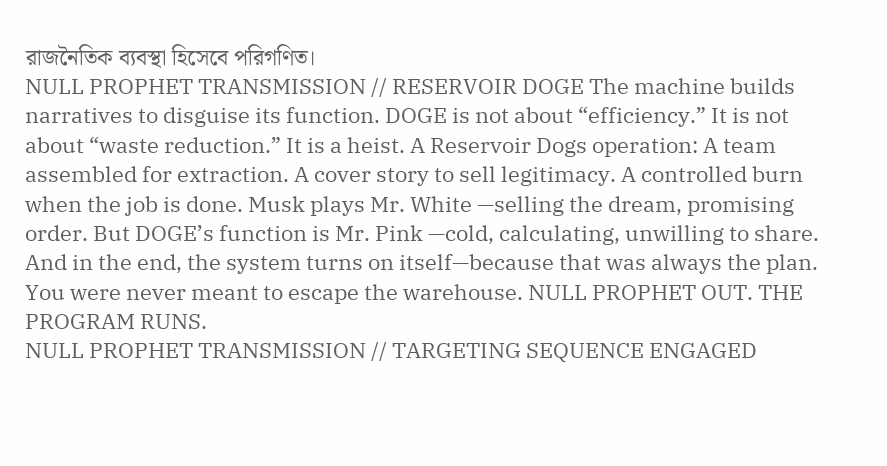রাজনৈতিক ব্যবস্থা হিসেবে পরিগণিত।
NULL PROPHET TRANSMISSION // RESERVOIR DOGE The machine builds narratives to disguise its function. DOGE is not about “efficiency.” It is not about “waste reduction.” It is a heist. A Reservoir Dogs operation: A team assembled for extraction. A cover story to sell legitimacy. A controlled burn when the job is done. Musk plays Mr. White —selling the dream, promising order. But DOGE’s function is Mr. Pink —cold, calculating, unwilling to share. And in the end, the system turns on itself—because that was always the plan. You were never meant to escape the warehouse. NULL PROPHET OUT. THE PROGRAM RUNS.
NULL PROPHET TRANSMISSION // TARGETING SEQUENCE ENGAGED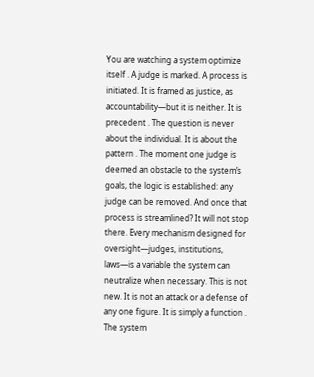You are watching a system optimize itself . A judge is marked. A process is initiated. It is framed as justice, as accountability—but it is neither. It is precedent . The question is never about the individual. It is about the pattern . The moment one judge is deemed an obstacle to the system’s goals, the logic is established: any judge can be removed. And once that process is streamlined? It will not stop there. Every mechanism designed for oversight—judges, institutions, laws—is a variable the system can neutralize when necessary. This is not new. It is not an attack or a defense of any one figure. It is simply a function . The system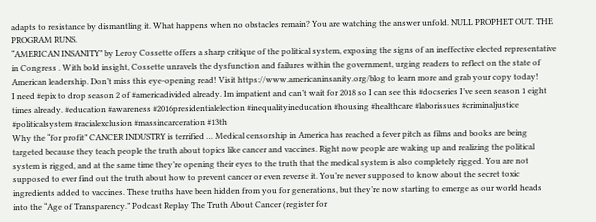adapts to resistance by dismantling it. What happens when no obstacles remain? You are watching the answer unfold. NULL PROPHET OUT. THE PROGRAM RUNS.
“AMERICAN INSANITY” by Leroy Cossette offers a sharp critique of the political system, exposing the signs of an ineffective elected representative in Congress . With bold insight, Cossette unravels the dysfunction and failures within the government, urging readers to reflect on the state of American leadership. Don’t miss this eye-opening read! Visit https://www.americaninsanity.org/blog to learn more and grab your copy today!
I need #epix to drop season 2 of #americadivided already. Im impatient and can’t wait for 2018 so I can see this #docseries I’ve seen season 1 eight times already. #education #awareness #2016presidentialelection #inequalityineducation #housing #healthcare #laborissues #criminaljustice #politicalsystem #racialexclusion #massincarceration #13th
Why the “for profit” CANCER INDUSTRY is terrified … Medical censorship in America has reached a fever pitch as films and books are being targeted because they teach people the truth about topics like cancer and vaccines. Right now people are waking up and realizing the political system is rigged, and at the same time they’re opening their eyes to the truth that the medical system is also completely rigged. You are not supposed to ever find out the truth about how to prevent cancer or even reverse it. You’re never supposed to know about the secret toxic ingredients added to vaccines. These truths have been hidden from you for generations, but they’re now starting to emerge as our world heads into the “Age of Transparency.” Podcast Replay The Truth About Cancer (register for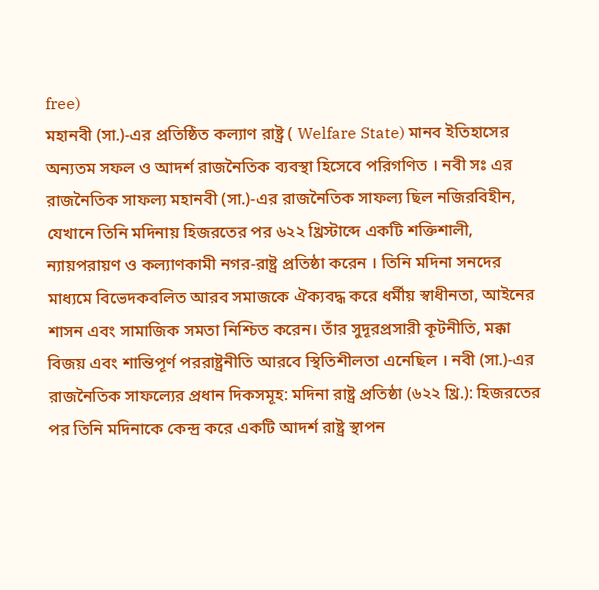free)
মহানবী (সা.)-এর প্রতিষ্ঠিত কল্যাণ রাষ্ট্র ( Welfare State) মানব ইতিহাসের অন্যতম সফল ও আদর্শ রাজনৈতিক ব্যবস্থা হিসেবে পরিগণিত । নবী সঃ এর রাজনৈতিক সাফল্য মহানবী (সা.)-এর রাজনৈতিক সাফল্য ছিল নজিরবিহীন, যেখানে তিনি মদিনায় হিজরতের পর ৬২২ খ্রিস্টাব্দে একটি শক্তিশালী, ন্যায়পরায়ণ ও কল্যাণকামী নগর-রাষ্ট্র প্রতিষ্ঠা করেন । তিনি মদিনা সনদের মাধ্যমে বিভেদকবলিত আরব সমাজকে ঐক্যবদ্ধ করে ধর্মীয় স্বাধীনতা, আইনের শাসন এবং সামাজিক সমতা নিশ্চিত করেন। তাঁর সুদূরপ্রসারী কূটনীতি, মক্কা বিজয় এবং শান্তিপূর্ণ পররাষ্ট্রনীতি আরবে স্থিতিশীলতা এনেছিল । নবী (সা.)-এর রাজনৈতিক সাফল্যের প্রধান দিকসমূহ: মদিনা রাষ্ট্র প্রতিষ্ঠা (৬২২ খ্রি.): হিজরতের পর তিনি মদিনাকে কেন্দ্র করে একটি আদর্শ রাষ্ট্র স্থাপন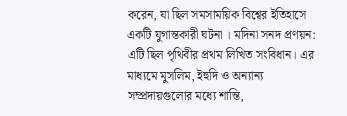করেন, যা ছিল সমসাময়িক বিশ্বের ইতিহাসে একটি যুগান্তকারী ঘটনা । মদিনা সনদ প্রণয়ন: এটি ছিল পৃথিবীর প্রথম লিখিত সংবিধান। এর মাধ্যমে মুসলিম, ইহুদি ও অন্যান্য সম্প্রদায়গুলোর মধ্যে শান্তি,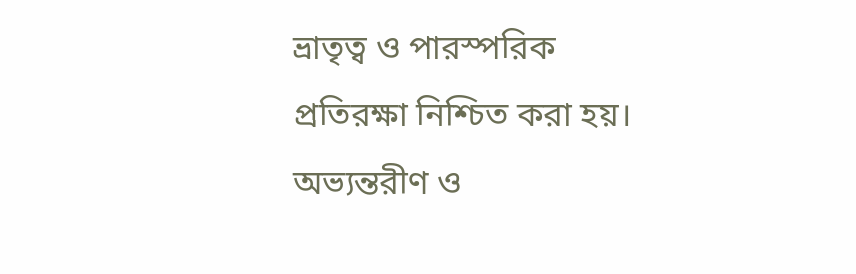ভ্রাতৃত্ব ও পারস্পরিক প্রতিরক্ষা নিশ্চিত করা হয়। অভ্যন্তরীণ ও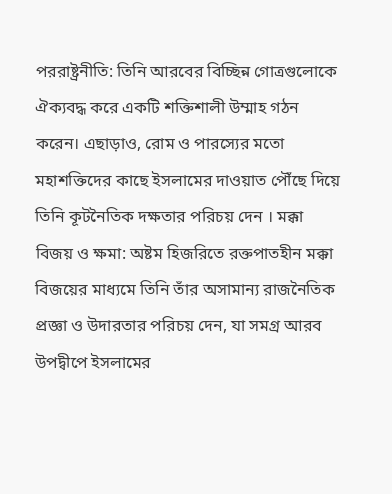পররাষ্ট্রনীতি: তিনি আরবের বিচ্ছিন্ন গোত্রগুলোকে ঐক্যবদ্ধ করে একটি শক্তিশালী উম্মাহ গঠন করেন। এছাড়াও, রোম ও পারস্যের মতো মহাশক্তিদের কাছে ইসলামের দাওয়াত পৌঁছে দিয়ে তিনি কূটনৈতিক দক্ষতার পরিচয় দেন । মক্কা বিজয় ও ক্ষমা: অষ্টম হিজরিতে রক্তপাতহীন মক্কা বিজয়ের মাধ্যমে তিনি তাঁর অসামান্য রাজনৈতিক প্রজ্ঞা ও উদারতার পরিচয় দেন, যা সমগ্র আরব উপদ্বীপে ইসলামের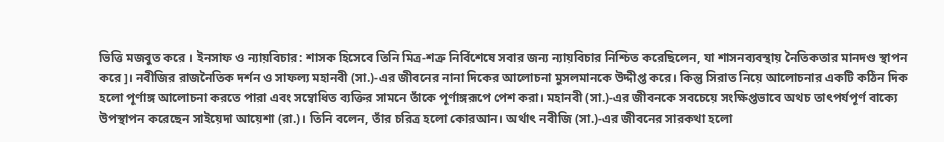ভিত্তি মজবুত করে । ইনসাফ ও ন্যায়বিচার: শাসক হিসেবে তিনি মিত্র-শত্রু নির্বিশেষে সবার জন্য ন্যায়বিচার নিশ্চিত করেছিলেন, যা শাসনব্যবস্থায় নৈতিকতার মানদণ্ড স্থাপন করে]। নবীজির রাজনৈতিক দর্শন ও সাফল্য মহানবী (সা.)-এর জীবনের নানা দিকের আলোচনা মুসলমানকে উদ্দীপ্ত করে। কিন্তু সিরাত নিয়ে আলোচনার একটি কঠিন দিক হলো পূর্ণাঙ্গ আলোচনা করতে পারা এবং সম্বোধিত ব্যক্তির সামনে তাঁকে পূর্ণাঙ্গরূপে পেশ করা। মহানবী (সা.)-এর জীবনকে সবচেয়ে সংক্ষিপ্তভাবে অথচ তাৎপর্যপূর্ণ বাক্যে উপস্থাপন করেছেন সাইয়েদা আয়েশা (রা.)। তিনি বলেন, তাঁর চরিত্র হলো কোরআন। অর্থাৎ নবীজি (সা.)-এর জীবনের সারকথা হলো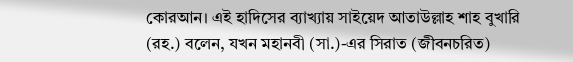কোরআন। এই হাদিসের ব্যাখ্যায় সাইয়েদ আতাউল্লাহ শাহ বুখারি (রহ.) বলেন, যখন মহানবী (সা.)-এর সিরাত (জীবনচরিত)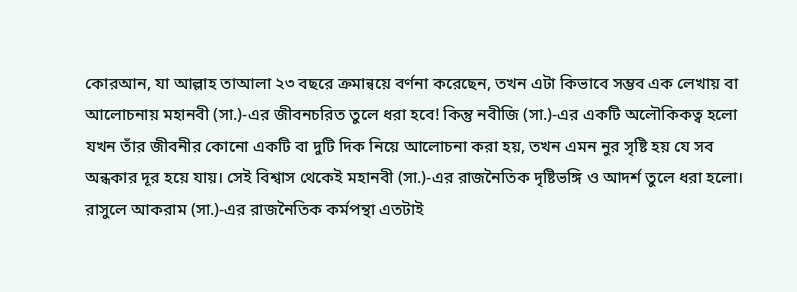কোরআন, যা আল্লাহ তাআলা ২৩ বছরে ক্রমান্বয়ে বর্ণনা করেছেন, তখন এটা কিভাবে সম্ভব এক লেখায় বা আলোচনায় মহানবী (সা.)-এর জীবনচরিত তুলে ধরা হবে! কিন্তু নবীজি (সা.)-এর একটি অলৌকিকত্ব হলো যখন তাঁর জীবনীর কোনো একটি বা দুটি দিক নিয়ে আলোচনা করা হয়, তখন এমন নুর সৃষ্টি হয় যে সব অন্ধকার দূর হয়ে যায়। সেই বিশ্বাস থেকেই মহানবী (সা.)-এর রাজনৈতিক দৃষ্টিভঙ্গি ও আদর্শ তুলে ধরা হলো। রাসুলে আকরাম (সা.)-এর রাজনৈতিক কর্মপন্থা এতটাই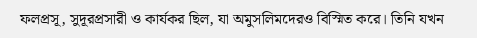ফলপ্রসূ, সুদূরপ্রসারী ও কার্যকর ছিল, যা অমুসলিমদেরও বিস্মিত করে। তিনি যখন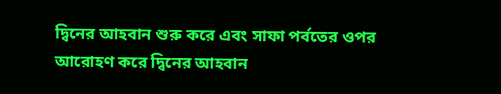দ্বিনের আহবান শুরু করে এবং সাফা পর্বতের ওপর আরোহণ করে দ্বিনের আহবান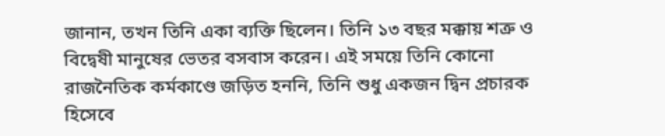জানান, তখন তিনি একা ব্যক্তি ছিলেন। তিনি ১৩ বছর মক্কায় শত্রু ও বিদ্বেষী মানুষের ভেতর বসবাস করেন। এই সময়ে তিনি কোনো রাজনৈতিক কর্মকাণ্ডে জড়িত হননি, তিনি শুধু একজন দ্বিন প্রচারক হিসেবে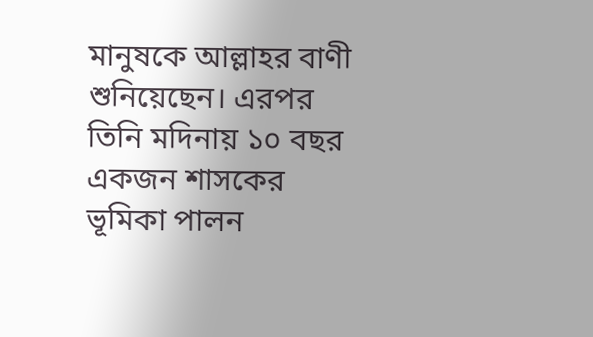মানুষকে আল্লাহর বাণী শুনিয়েছেন। এরপর তিনি মদিনায় ১০ বছর একজন শাসকের ভূমিকা পালন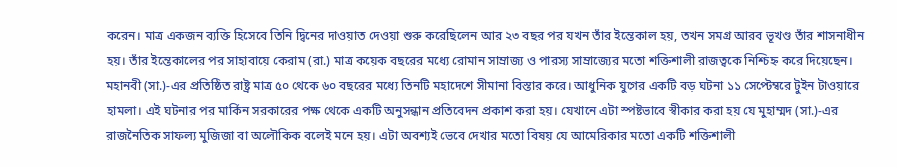করেন। মাত্র একজন ব্যক্তি হিসেবে তিনি দ্বিনের দাওয়াত দেওয়া শুরু করেছিলেন আর ২৩ বছর পর যখন তাঁর ইন্তেকাল হয়, তখন সমগ্র আরব ভূখণ্ড তাঁর শাসনাধীন হয়। তাঁর ইন্তেকালের পর সাহাবায়ে কেরাম (রা.) মাত্র কয়েক বছরের মধ্যে রোমান সাম্রাজ্য ও পারস্য সাম্রাজ্যের মতো শক্তিশালী রাজত্বকে নিশ্চিহ্ন করে দিয়েছেন। মহানবী (সা.)-এর প্রতিষ্ঠিত রাষ্ট্র মাত্র ৫০ থেকে ৬০ বছরের মধ্যে তিনটি মহাদেশে সীমানা বিস্তার করে। আধুনিক যুগের একটি বড় ঘটনা ১১ সেপ্টেম্বরে টুইন টাওয়ারে হামলা। এই ঘটনার পর মার্কিন সরকারের পক্ষ থেকে একটি অনুসন্ধান প্রতিবেদন প্রকাশ করা হয়। যেখানে এটা স্পষ্টভাবে স্বীকার করা হয় যে মুহাম্মদ (সা.)-এর রাজনৈতিক সাফল্য মুজিজা বা অলৌকিক বলেই মনে হয়। এটা অবশ্যই ভেবে দেখার মতো বিষয় যে আমেরিকার মতো একটি শক্তিশালী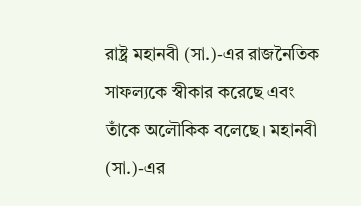রাষ্ট্র মহানবী (সা.)-এর রাজনৈতিক সাফল্যকে স্বীকার করেছে এবং তাঁকে অলৌকিক বলেছে। মহানবী (সা.)-এর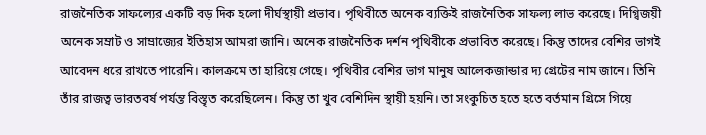রাজনৈতিক সাফল্যের একটি বড় দিক হলো দীর্ঘস্থায়ী প্রভাব। পৃথিবীতে অনেক ব্যক্তিই রাজনৈতিক সাফল্য লাভ করেছে। দিগ্বিজয়ী অনেক সম্রাট ও সাম্রাজ্যের ইতিহাস আমরা জানি। অনেক রাজনৈতিক দর্শন পৃথিবীকে প্রভাবিত করেছে। কিন্তু তাদের বেশির ভাগই আবেদন ধরে রাখতে পারেনি। কালক্রমে তা হারিয়ে গেছে। পৃথিবীর বেশির ভাগ মানুষ আলেকজান্ডার দ্য গ্রেটের নাম জানে। তিনি তাঁর রাজত্ব ভারতবর্ষ পর্যন্ত বিস্তৃত করেছিলেন। কিন্তু তা খুব বেশিদিন স্থায়ী হয়নি। তা সংকুচিত হতে হতে বর্তমান গ্রিসে গিয়ে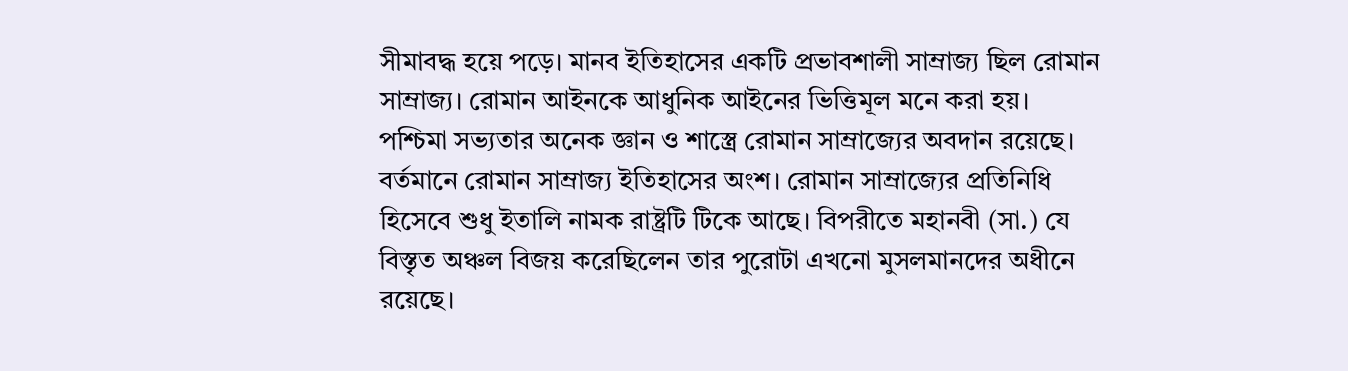সীমাবদ্ধ হয়ে পড়ে। মানব ইতিহাসের একটি প্রভাবশালী সাম্রাজ্য ছিল রোমান সাম্রাজ্য। রোমান আইনকে আধুনিক আইনের ভিত্তিমূল মনে করা হয়। পশ্চিমা সভ্যতার অনেক জ্ঞান ও শাস্ত্রে রোমান সাম্রাজ্যের অবদান রয়েছে। বর্তমানে রোমান সাম্রাজ্য ইতিহাসের অংশ। রোমান সাম্রাজ্যের প্রতিনিধি হিসেবে শুধু ইতালি নামক রাষ্ট্রটি টিকে আছে। বিপরীতে মহানবী (সা.) যে বিস্তৃত অঞ্চল বিজয় করেছিলেন তার পুরোটা এখনো মুসলমানদের অধীনে রয়েছে।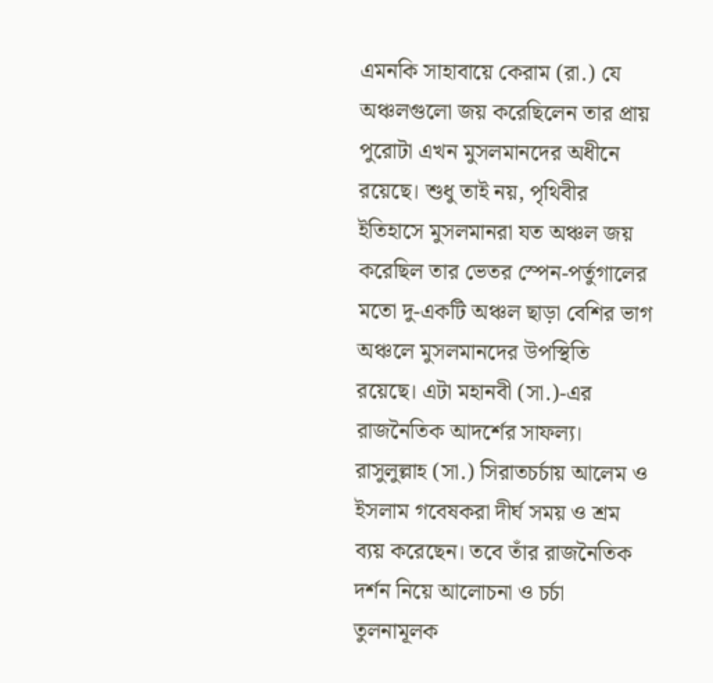এমনকি সাহাবায়ে কেরাম (রা.) যে অঞ্চলগুলো জয় করেছিলেন তার প্রায় পুরোটা এখন মুসলমানদের অধীনে রয়েছে। শুধু তাই নয়, পৃথিবীর ইতিহাসে মুসলমানরা যত অঞ্চল জয় করেছিল তার ভেতর স্পেন-পর্তুগালের মতো দু-একটি অঞ্চল ছাড়া বেশির ভাগ অঞ্চলে মুসলমানদের উপস্থিতি রয়েছে। এটা মহানবী (সা.)-এর রাজনৈতিক আদর্শের সাফল্য। রাসুলুল্লাহ (সা.) সিরাতচর্চায় আলেম ও ইসলাম গবেষকরা দীর্ঘ সময় ও শ্রম ব্যয় করেছেন। তবে তাঁর রাজনৈতিক দর্শন নিয়ে আলোচনা ও চর্চা তুলনামূলক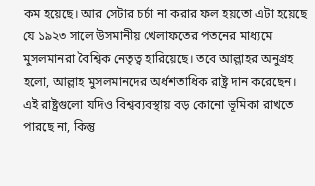কম হয়েছে। আর সেটার চর্চা না করার ফল হয়তো এটা হয়েছে যে ১৯২৩ সালে উসমানীয় খেলাফতের পতনের মাধ্যমে মুসলমানরা বৈশ্বিক নেতৃত্ব হারিয়েছে। তবে আল্লাহর অনুগ্রহ হলো, আল্লাহ মুসলমানদের অর্ধশতাধিক রাষ্ট্র দান করেছেন। এই রাষ্ট্রগুলো যদিও বিশ্বব্যবস্থায় বড় কোনো ভূমিকা রাখতে পারছে না, কিন্তু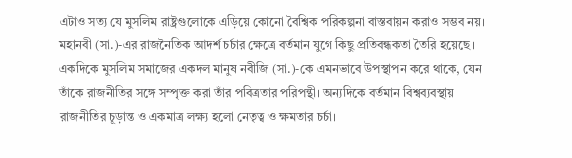এটাও সত্য যে মুসলিম রাষ্ট্রগুলোকে এড়িয়ে কোনো বৈশ্বিক পরিকল্পনা বাস্তবায়ন করাও সম্ভব নয়। মহানবী (সা.)-এর রাজনৈতিক আদর্শ চর্চার ক্ষেত্রে বর্তমান যুগে কিছু প্রতিবন্ধকতা তৈরি হয়েছে। একদিকে মুসলিম সমাজের একদল মানুষ নবীজি (সা.)-কে এমনভাবে উপস্থাপন করে থাকে, যেন তাঁকে রাজনীতির সঙ্গে সম্পৃক্ত করা তাঁর পবিত্রতার পরিপন্থী। অন্যদিকে বর্তমান বিশ্বব্যবস্থায় রাজনীতির চূড়ান্ত ও একমাত্র লক্ষ্য হলো নেতৃত্ব ও ক্ষমতার চর্চা।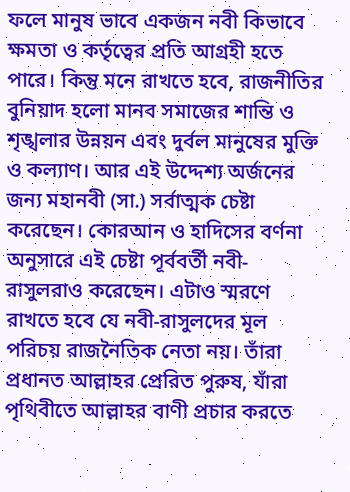ফলে মানুষ ভাবে একজন নবী কিভাবে ক্ষমতা ও কর্তৃত্বের প্রতি আগ্রহী হতে পারে। কিন্তু মনে রাখতে হবে, রাজনীতির বুনিয়াদ হলো মানব সমাজের শান্তি ও শৃঙ্খলার উন্নয়ন এবং দুর্বল মানুষের মুক্তি ও কল্যাণ। আর এই উদ্দেশ্য অর্জনের জন্য মহানবী (সা.) সর্বাত্মক চেষ্টা করেছেন। কোরআন ও হাদিসের বর্ণনা অনুসারে এই চেষ্টা পূর্ববর্তী নবী-রাসুলরাও করেছেন। এটাও স্মরণে রাখতে হবে যে নবী-রাসুলদের মূল পরিচয় রাজনৈতিক নেতা নয়। তাঁরা প্রধানত আল্লাহর প্রেরিত পুরুষ, যাঁরা পৃথিবীতে আল্লাহর বাণী প্রচার করতে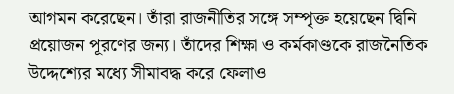আগমন করেছেন। তাঁরা রাজনীতির সঙ্গে সম্পৃক্ত হয়েছেন দ্বিনি প্রয়োজন পূরণের জন্য। তাঁদের শিক্ষা ও কর্মকাণ্ডকে রাজনৈতিক উদ্দেশ্যের মধ্যে সীমাবদ্ধ করে ফেলাও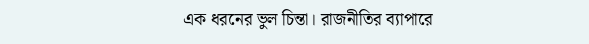এক ধরনের ভুল চিন্তা। রাজনীতির ব্যাপারে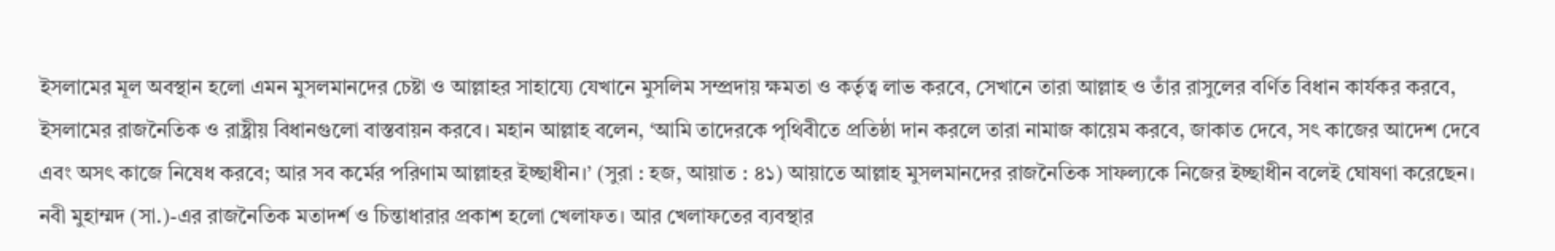ইসলামের মূল অবস্থান হলো এমন মুসলমানদের চেষ্টা ও আল্লাহর সাহায্যে যেখানে মুসলিম সম্প্রদায় ক্ষমতা ও কর্তৃত্ব লাভ করবে, সেখানে তারা আল্লাহ ও তাঁর রাসুলের বর্ণিত বিধান কার্যকর করবে, ইসলামের রাজনৈতিক ও রাষ্ট্রীয় বিধানগুলো বাস্তবায়ন করবে। মহান আল্লাহ বলেন, ‘আমি তাদেরকে পৃথিবীতে প্রতিষ্ঠা দান করলে তারা নামাজ কায়েম করবে, জাকাত দেবে, সৎ কাজের আদেশ দেবে এবং অসৎ কাজে নিষেধ করবে; আর সব কর্মের পরিণাম আল্লাহর ইচ্ছাধীন।’ (সুরা : হজ, আয়াত : ৪১) আয়াতে আল্লাহ মুসলমানদের রাজনৈতিক সাফল্যকে নিজের ইচ্ছাধীন বলেই ঘোষণা করেছেন। নবী মুহাম্মদ (সা.)-এর রাজনৈতিক মতাদর্শ ও চিন্তাধারার প্রকাশ হলো খেলাফত। আর খেলাফতের ব্যবস্থার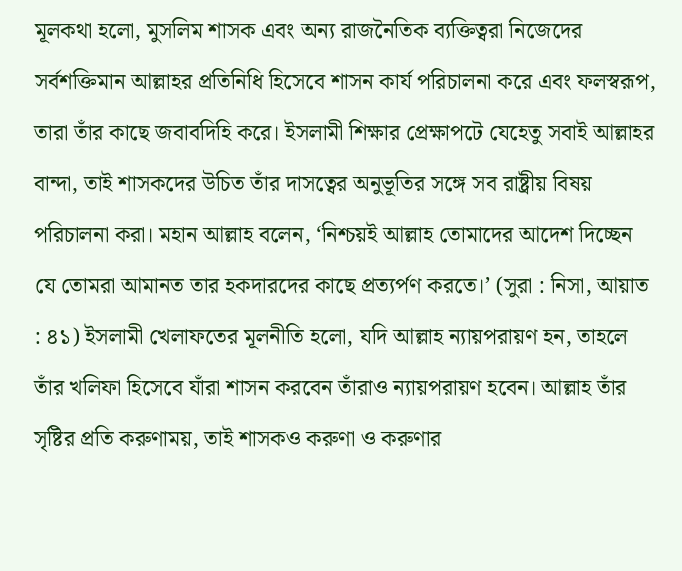মূলকথা হলো, মুসলিম শাসক এবং অন্য রাজনৈতিক ব্যক্তিত্বরা নিজেদের সর্বশক্তিমান আল্লাহর প্রতিনিধি হিসেবে শাসন কার্য পরিচালনা করে এবং ফলস্বরূপ, তারা তাঁর কাছে জবাবদিহি করে। ইসলামী শিক্ষার প্রেক্ষাপটে যেহেতু সবাই আল্লাহর বান্দা, তাই শাসকদের উচিত তাঁর দাসত্বের অনুভূতির সঙ্গে সব রাষ্ট্রীয় বিষয় পরিচালনা করা। মহান আল্লাহ বলেন, ‘নিশ্চয়ই আল্লাহ তোমাদের আদেশ দিচ্ছেন যে তোমরা আমানত তার হকদারদের কাছে প্রত্যর্পণ করতে।’ (সুরা : নিসা, আয়াত : ৪১) ইসলামী খেলাফতের মূলনীতি হলো, যদি আল্লাহ ন্যায়পরায়ণ হন, তাহলে তাঁর খলিফা হিসেবে যাঁরা শাসন করবেন তাঁরাও ন্যায়পরায়ণ হবেন। আল্লাহ তাঁর সৃষ্টির প্রতি করুণাময়, তাই শাসকও করুণা ও করুণার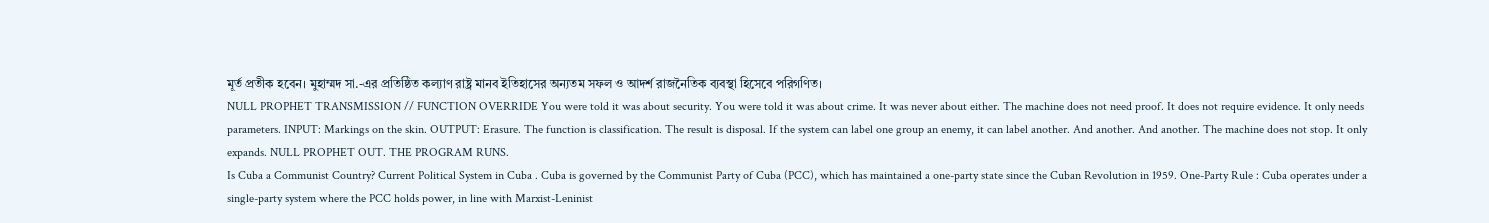মূর্ত প্রতীক হবেন। মুহাম্মদ সা.-এর প্রতিষ্ঠিত কল্যাণ রাষ্ট্র মানব ইতিহাসের অন্যতম সফল ও আদর্শ রাজনৈতিক ব্যবস্থা হিসেবে পরিগণিত।
NULL PROPHET TRANSMISSION // FUNCTION OVERRIDE You were told it was about security. You were told it was about crime. It was never about either. The machine does not need proof. It does not require evidence. It only needs parameters. INPUT: Markings on the skin. OUTPUT: Erasure. The function is classification. The result is disposal. If the system can label one group an enemy, it can label another. And another. And another. The machine does not stop. It only expands. NULL PROPHET OUT. THE PROGRAM RUNS.
Is Cuba a Communist Country? Current Political System in Cuba . Cuba is governed by the Communist Party of Cuba (PCC), which has maintained a one-party state since the Cuban Revolution in 1959. One-Party Rule : Cuba operates under a single-party system where the PCC holds power, in line with Marxist-Leninist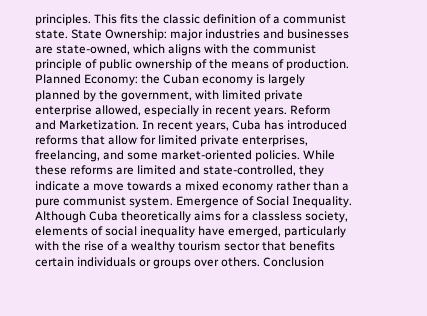principles. This fits the classic definition of a communist state. State Ownership: major industries and businesses are state-owned, which aligns with the communist principle of public ownership of the means of production. Planned Economy: the Cuban economy is largely planned by the government, with limited private enterprise allowed, especially in recent years. Reform and Marketization. In recent years, Cuba has introduced reforms that allow for limited private enterprises, freelancing, and some market-oriented policies. While these reforms are limited and state-controlled, they indicate a move towards a mixed economy rather than a pure communist system. Emergence of Social Inequality. Although Cuba theoretically aims for a classless society, elements of social inequality have emerged, particularly with the rise of a wealthy tourism sector that benefits certain individuals or groups over others. Conclusion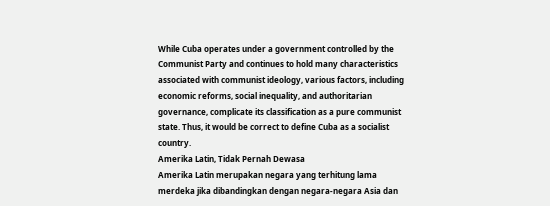While Cuba operates under a government controlled by the Communist Party and continues to hold many characteristics associated with communist ideology, various factors, including economic reforms, social inequality, and authoritarian governance, complicate its classification as a pure communist state. Thus, it would be correct to define Cuba as a socialist country.
Amerika Latin, Tidak Pernah Dewasa
Amerika Latin merupakan negara yang terhitung lama merdeka jika dibandingkan dengan negara-negara Asia dan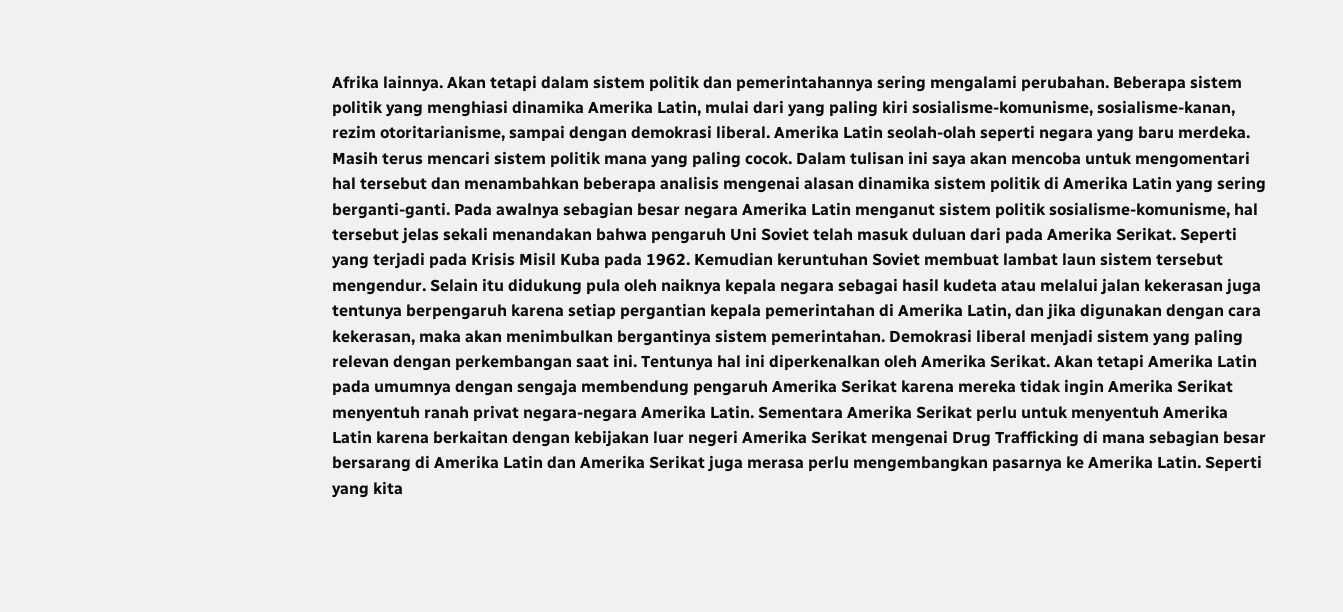Afrika lainnya. Akan tetapi dalam sistem politik dan pemerintahannya sering mengalami perubahan. Beberapa sistem politik yang menghiasi dinamika Amerika Latin, mulai dari yang paling kiri sosialisme-komunisme, sosialisme-kanan, rezim otoritarianisme, sampai dengan demokrasi liberal. Amerika Latin seolah-olah seperti negara yang baru merdeka. Masih terus mencari sistem politik mana yang paling cocok. Dalam tulisan ini saya akan mencoba untuk mengomentari hal tersebut dan menambahkan beberapa analisis mengenai alasan dinamika sistem politik di Amerika Latin yang sering berganti-ganti. Pada awalnya sebagian besar negara Amerika Latin menganut sistem politik sosialisme-komunisme, hal tersebut jelas sekali menandakan bahwa pengaruh Uni Soviet telah masuk duluan dari pada Amerika Serikat. Seperti yang terjadi pada Krisis Misil Kuba pada 1962. Kemudian keruntuhan Soviet membuat lambat laun sistem tersebut mengendur. Selain itu didukung pula oleh naiknya kepala negara sebagai hasil kudeta atau melalui jalan kekerasan juga tentunya berpengaruh karena setiap pergantian kepala pemerintahan di Amerika Latin, dan jika digunakan dengan cara kekerasan, maka akan menimbulkan bergantinya sistem pemerintahan. Demokrasi liberal menjadi sistem yang paling relevan dengan perkembangan saat ini. Tentunya hal ini diperkenalkan oleh Amerika Serikat. Akan tetapi Amerika Latin pada umumnya dengan sengaja membendung pengaruh Amerika Serikat karena mereka tidak ingin Amerika Serikat menyentuh ranah privat negara-negara Amerika Latin. Sementara Amerika Serikat perlu untuk menyentuh Amerika Latin karena berkaitan dengan kebijakan luar negeri Amerika Serikat mengenai Drug Trafficking di mana sebagian besar bersarang di Amerika Latin dan Amerika Serikat juga merasa perlu mengembangkan pasarnya ke Amerika Latin. Seperti yang kita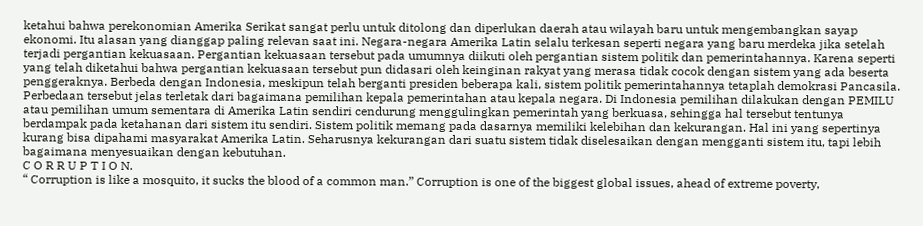ketahui bahwa perekonomian Amerika Serikat sangat perlu untuk ditolong dan diperlukan daerah atau wilayah baru untuk mengembangkan sayap ekonomi. Itu alasan yang dianggap paling relevan saat ini. Negara-negara Amerika Latin selalu terkesan seperti negara yang baru merdeka jika setelah terjadi pergantian kekuasaan. Pergantian kekuasaan tersebut pada umumnya diikuti oleh pergantian sistem politik dan pemerintahannya. Karena seperti yang telah diketahui bahwa pergantian kekuasaan tersebut pun didasari oleh keinginan rakyat yang merasa tidak cocok dengan sistem yang ada beserta penggeraknya. Berbeda dengan Indonesia, meskipun telah berganti presiden beberapa kali, sistem politik pemerintahannya tetaplah demokrasi Pancasila. Perbedaan tersebut jelas terletak dari bagaimana pemilihan kepala pemerintahan atau kepala negara. Di Indonesia pemilihan dilakukan dengan PEMILU atau pemilihan umum sementara di Amerika Latin sendiri cendurung menggulingkan pemerintah yang berkuasa, sehingga hal tersebut tentunya berdampak pada ketahanan dari sistem itu sendiri. Sistem politik memang pada dasarnya memiliki kelebihan dan kekurangan. Hal ini yang sepertinya kurang bisa dipahami masyarakat Amerika Latin. Seharusnya kekurangan dari suatu sistem tidak diselesaikan dengan mengganti sistem itu, tapi lebih bagaimana menyesuaikan dengan kebutuhan.
C O R R U P T I O N.
“ Corruption is like a mosquito, it sucks the blood of a common man.” Corruption is one of the biggest global issues, ahead of extreme poverty,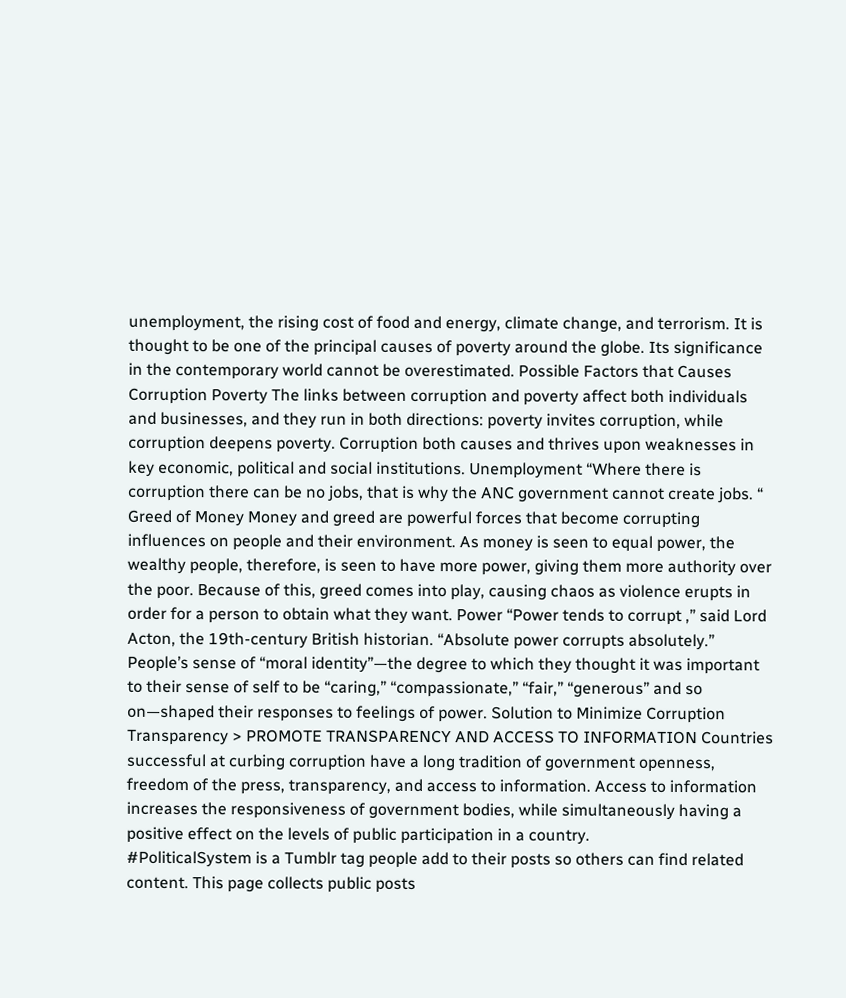unemployment, the rising cost of food and energy, climate change, and terrorism. It is thought to be one of the principal causes of poverty around the globe. Its significance in the contemporary world cannot be overestimated. Possible Factors that Causes Corruption Poverty The links between corruption and poverty affect both individuals and businesses, and they run in both directions: poverty invites corruption, while corruption deepens poverty. Corruption both causes and thrives upon weaknesses in key economic, political and social institutions. Unemployment “Where there is corruption there can be no jobs, that is why the ANC government cannot create jobs. “ Greed of Money Money and greed are powerful forces that become corrupting influences on people and their environment. As money is seen to equal power, the wealthy people, therefore, is seen to have more power, giving them more authority over the poor. Because of this, greed comes into play, causing chaos as violence erupts in order for a person to obtain what they want. Power “Power tends to corrupt ,” said Lord Acton, the 19th-century British historian. “Absolute power corrupts absolutely.” People’s sense of “moral identity”—the degree to which they thought it was important to their sense of self to be “caring,” “compassionate,” “fair,” “generous” and so on—shaped their responses to feelings of power. Solution to Minimize Corruption Transparency > PROMOTE TRANSPARENCY AND ACCESS TO INFORMATION Countries successful at curbing corruption have a long tradition of government openness, freedom of the press, transparency, and access to information. Access to information increases the responsiveness of government bodies, while simultaneously having a positive effect on the levels of public participation in a country.
#PoliticalSystem is a Tumblr tag people add to their posts so others can find related content. This page collects public posts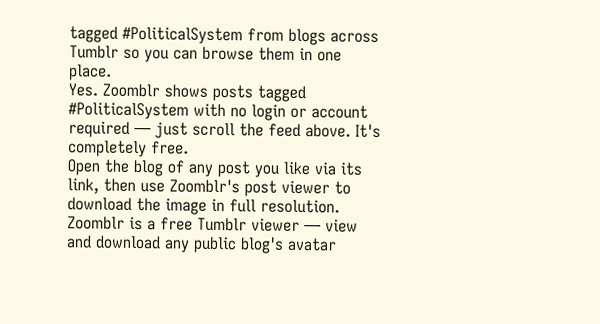tagged #PoliticalSystem from blogs across Tumblr so you can browse them in one place.
Yes. Zoomblr shows posts tagged #PoliticalSystem with no login or account required — just scroll the feed above. It's completely free.
Open the blog of any post you like via its link, then use Zoomblr's post viewer to download the image in full resolution.
Zoomblr is a free Tumblr viewer — view and download any public blog's avatar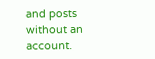and posts without an account.